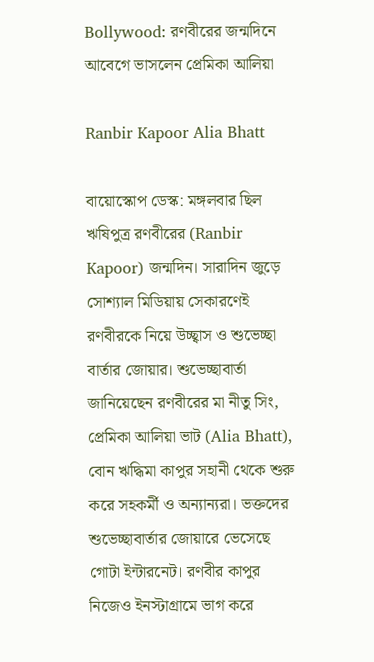Bollywood: রণবীরের জন্মদিনে আবেগে ভাসলেন প্রেমিকা আলিয়া

Ranbir Kapoor Alia Bhatt

বায়োস্কোপ ডেস্ক: মঙ্গলবার ছিল ঋষিপুত্র রণবীরের (Ranbir Kapoor) জন্মদিন। সারাদিন জুড়ে সোশ্যাল মিডিয়ায় সেকারণেই রণবীরকে নিয়ে উচ্ছ্বাস ও শুভেচ্ছা বার্তার জোয়ার। শুভেচ্ছাবার্তা জানিয়েছেন রণবীরের মা নীতু সিং, প্রেমিকা আলিয়া ভাট (Alia Bhatt), বোন ঋদ্ধিমা কাপুর সহানী থেকে শুরু করে সহকর্মী ও অন্যান্যরা। ভক্তদের শুভেচ্ছাবার্তার জোয়ারে ভেসেছে গোটা ইন্টারনেট। রণবীর কাপুর নিজেও ইনস্টাগ্রামে ভাগ করে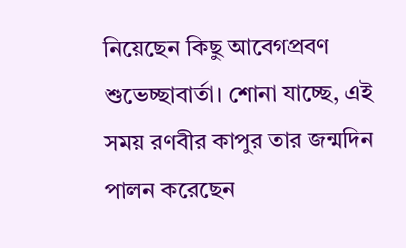নিয়েছেন কিছু আবেগপ্রবণ শুভেচ্ছাবার্তা। শোনা যাচ্ছে, এই সময় রণবীর কাপুর তার জন্মদিন পালন করেছেন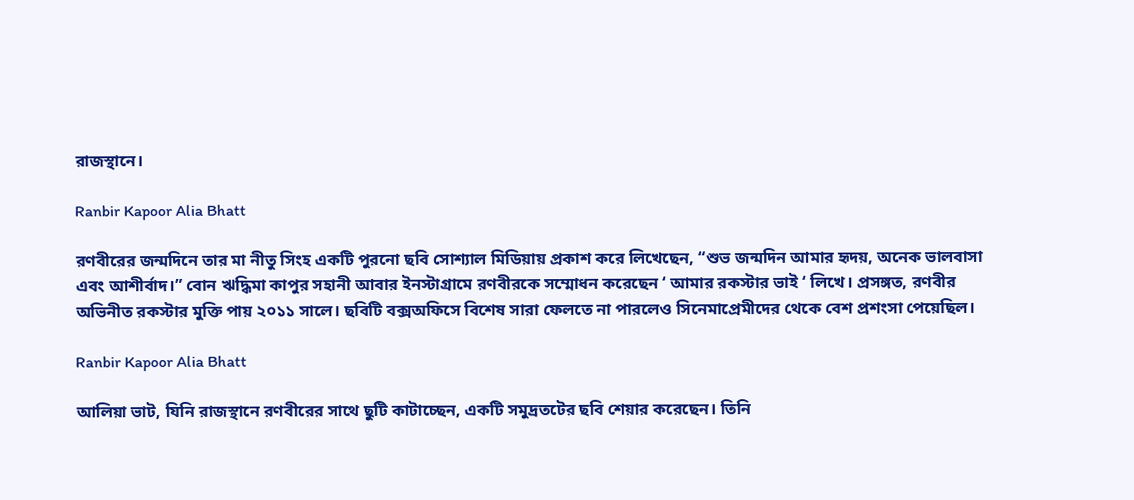রাজস্থানে।

Ranbir Kapoor Alia Bhatt

রণবীরের জন্মদিনে তার মা নীতু সিংহ একটি পুরনো ছবি সোশ্যাল মিডিয়ায় প্রকাশ করে লিখেছেন, “শুভ জন্মদিন আমার হৃদয়, অনেক ভালবাসা এবং আশীর্বাদ।” বোন ঋদ্ধিমা কাপুর সহানী আবার ইনস্টাগ্রামে রণবীরকে সম্মোধন করেছেন ‘ আমার রকস্টার ভাই ‘ লিখে। প্রসঙ্গত, রণবীর অভিনীত রকস্টার মুক্তি পায় ২০১১ সালে। ছবিটি বক্সঅফিসে বিশেষ সারা ফেলতে না পারলেও সিনেমাপ্রেমীদের থেকে বেশ প্রশংসা পেয়েছিল।

Ranbir Kapoor Alia Bhatt

আলিয়া ভাট, যিনি রাজস্থানে রণবীরের সাথে ছুটি কাটাচ্ছেন, একটি সমুদ্রতটের ছবি শেয়ার করেছেন। তিনি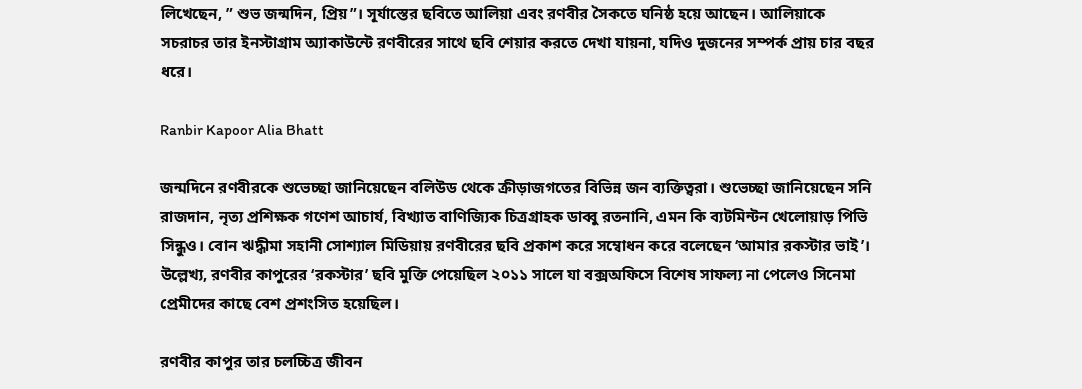লিখেছেন, ” শুভ জন্মদিন, প্রিয়”। সূর্যাস্তের ছবিতে আলিয়া এবং রণবীর সৈকতে ঘনিষ্ঠ হয়ে আছেন। আলিয়াকে সচরাচর তার ইনস্টাগ্রাম অ্যাকাউন্টে রণবীরের সাথে ছবি শেয়ার করতে দেখা যায়না, যদিও দুজনের সম্পর্ক প্রায় চার বছর ধরে।

Ranbir Kapoor Alia Bhatt

জন্মদিনে রণবীরকে শুভেচ্ছা জানিয়েছেন বলিউড থেকে ক্রীড়াজগতের বিভিন্ন জন ব্যক্তিত্বরা। শুভেচ্ছা জানিয়েছেন সনি রাজদান, নৃত্য প্রশিক্ষক গণেশ আচার্য, বিখ্যাত বাণিজ্যিক চিত্রগ্রাহক ডাব্বু রতনানি, এমন কি ব্যটমিন্টন খেলোয়াড় পিভি সিন্ধুও। বোন ঋদ্ধীমা সহানী সোশ্যাল মিডিয়ায় রণবীরের ছবি প্রকাশ করে সম্বোধন করে বলেছেন ‘আমার রকস্টার ভাই’। উল্লেখ্য, রণবীর কাপুরের ‘রকস্টার’ ছবি মুক্তি পেয়েছিল ২০১১ সালে যা বক্সঅফিসে বিশেষ সাফল্য না পেলেও সিনেমা প্রেমীদের কাছে বেশ প্রশংসিত হয়েছিল।

রণবীর কাপুর তার চলচ্চিত্র জীবন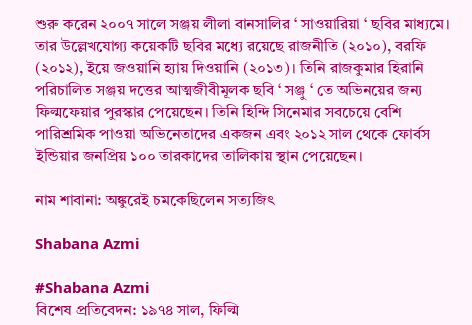শুরু করেন ২০০৭ সালে সঞ্জয় লীলা বানসালির ‘ সাওয়ারিয়া ‘ ছবির মাধ্যমে। তার উল্লেখযোগ্য কয়েকটি ছবির মধ্যে রয়েছে রাজনীতি (২০১০), বরফি (২০১২), ইয়ে জওয়ানি হ্যায় দিওয়ানি (২০১৩)। তিনি রাজকুমার হিরানি পরিচালিত সঞ্জয় দত্তের আত্মজীবীমূলক ছবি ‘ সঞ্জু ‘ তে অভিনয়ের জন্য ফিল্মফেয়ার পুরস্কার পেয়েছেন। তিনি হিন্দি সিনেমার সবচেয়ে বেশি পারিশ্রমিক পাওয়া অভিনেতাদের একজন এবং ২০১২ সাল থেকে ফোর্বস ইন্ডিয়ার জনপ্রিয় ১০০ তারকাদের তালিকায় স্থান পেয়েছেন।

নাম শাবানা: অঙ্কুরেই চমকেছিলেন সত্যজিৎ

Shabana Azmi

#Shabana Azmi
বিশেষ প্রতিবেদন: ১৯৭৪ সাল, ফিল্মি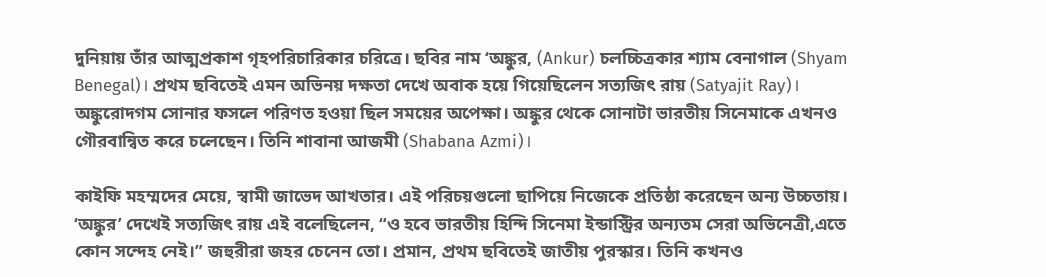দুনিয়ায় তাঁর আত্মপ্রকাশ গৃহপরিচারিকার চরিত্রে। ছবির নাম ‘অঙ্কুর, (Ankur) চলচ্চিত্রকার শ্যাম বেনাগাল (Shyam Benegal)। প্রথম ছবিতেই এমন অভিনয় দক্ষতা দেখে অবাক হয়ে গিয়েছিলেন সত্যজিৎ রায় (Satyajit Ray)। অঙ্কুরোদগম সোনার ফসলে পরিণত হওয়া ছিল সময়ের অপেক্ষা। অঙ্কুর থেকে সোনাটা ভারতীয় সিনেমাকে এখনও গৌরবান্বিত করে চলেছেন। তিনি শাবানা আজমী (Shabana Azmi)।

কাইফি মহম্মদের মেয়ে, স্বামী জাভেদ আখতার। এই পরিচয়গুলো ছাপিয়ে নিজেকে প্রতিষ্ঠা করেছেন অন্য উচ্চতায়। ‘অঙ্কুর’ দেখেই সত্যজিৎ রায় এই বলেছিলেন, “ও হবে ভারতীয় হিন্দি সিনেমা ইন্ডাস্ট্রির অন্যতম সেরা অভিনেত্রী,এতে কোন সন্দেহ নেই।” জহুরীরা জহর চেনেন তো। প্রমান, প্রথম ছবিতেই জাতীয় পুরস্কার। তিনি কখনও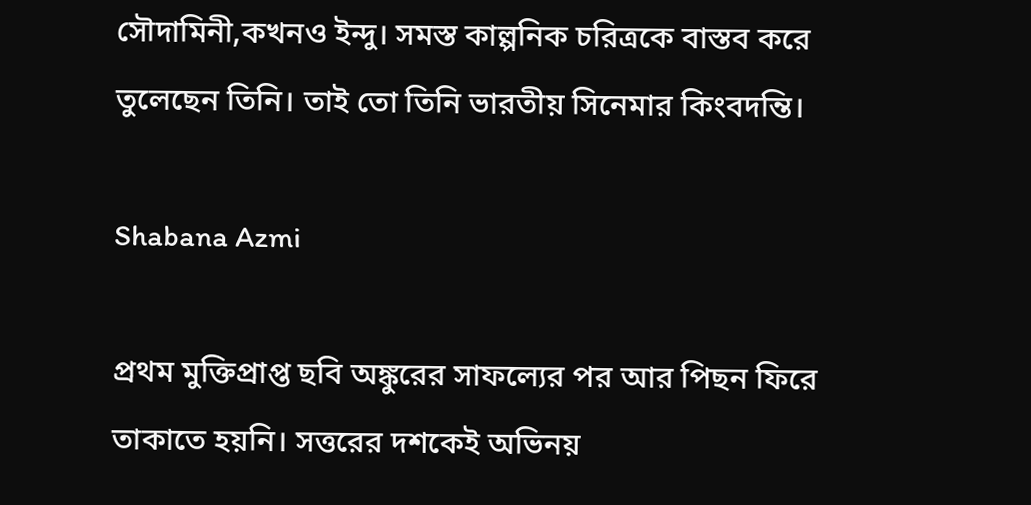সৌদামিনী,কখনও ইন্দু। সমস্ত কাল্পনিক চরিত্রকে বাস্তব করে তুলেছেন তিনি। তাই তো তিনি ভারতীয় সিনেমার কিংবদন্তি।

Shabana Azmi

প্রথম মুক্তিপ্রাপ্ত ছবি অঙ্কুরের সাফল্যের পর আর পিছন ফিরে তাকাতে হয়নি। সত্তরের দশকেই অভিনয়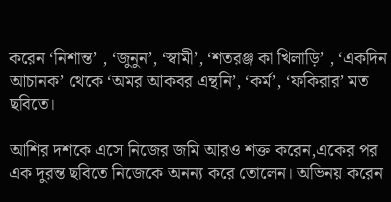করেন ‘নিশান্ত’ , ‘জুনুন’, ‘স্বামী’, ‘শতরঞ্জ কা খিলাড়ি’ , ‘একদিন আচানক’ থেকে ‘অমর আকবর এন্থনি’, ‘কর্ম’, ‘ফকিরার’ মত ছবিতে।

আশির দশকে এসে নিজের জমি আরও শক্ত করেন,একের পর এক দুরন্ত ছবিতে নিজেকে অনন্য করে তোলেন। অভিনয় করেন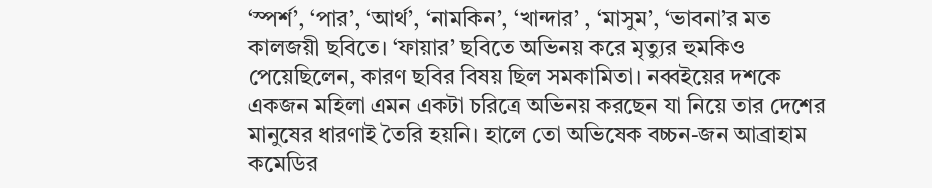‘স্পর্শ’, ‘পার’, ‘আর্থ’, ‘নামকিন’, ‘খান্দার’ , ‘মাসুম’, ‘ভাবনা’র মত কালজয়ী ছবিতে। ‘ফায়ার’ ছবিতে অভিনয় করে মৃত্যুর হুমকিও পেয়েছিলেন, কারণ ছবির বিষয় ছিল সমকামিতা। নব্বইয়ের দশকে একজন মহিলা এমন একটা চরিত্রে অভিনয় করছেন যা নিয়ে তার দেশের মানুষের ধারণাই তৈরি হয়নি। হালে তো অভিষেক বচ্চন-জন আব্রাহাম কমেডির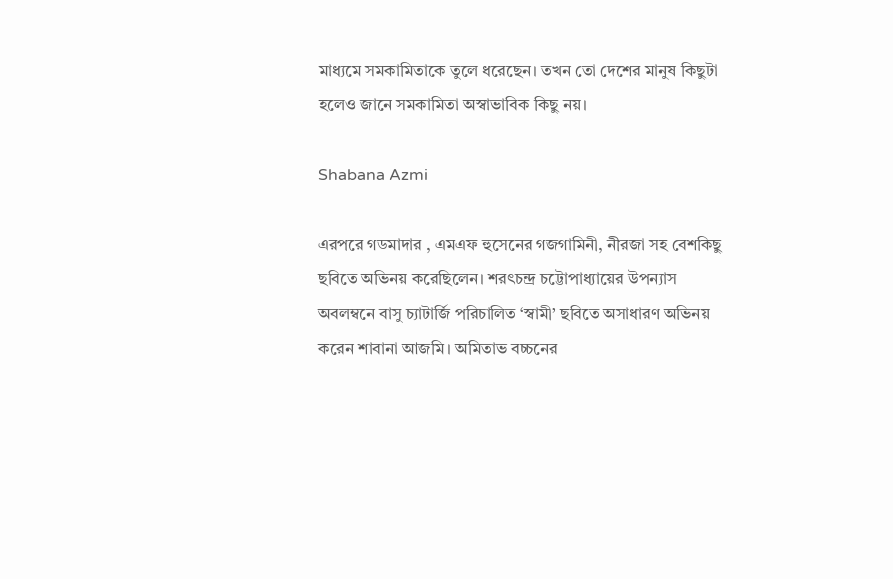মাধ্যমে সমকামিতাকে তুলে ধরেছেন। তখন তো দেশের মানুষ কিছুটা হলেও জানে সমকামিতা অস্বাভাবিক কিছু নয়।

Shabana Azmi

এরপরে গডমাদার , এমএফ হুসেনের গজগামিনী, নীরজা সহ বেশকিছু ছবিতে অভিনয় করেছিলেন। শরৎচন্দ্র চট্টোপাধ্যায়ের উপন্যাস অবলম্বনে বাসু চ্যাটার্জি পরিচালিত ‘স্বামী’ ছবিতে অসাধারণ অভিনয় করেন শাবানা আজমি। অমিতাভ বচ্চনের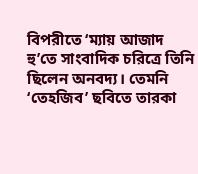বিপরীতে ‘ম্যায় আজাদ হু’তে সাংবাদিক চরিত্রে তিনি ছিলেন অনবদ্য। তেমনি ‘তেহজিব’ ছবিতে তারকা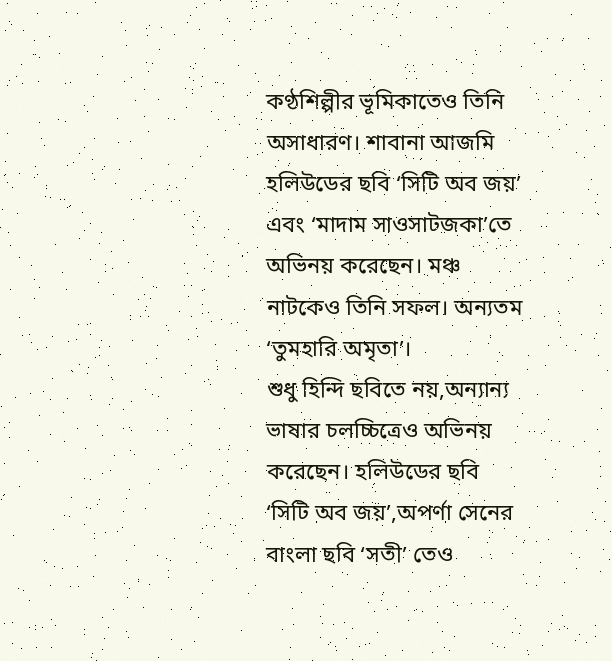কণ্ঠশিল্পীর ভূমিকাতেও তিনি অসাধারণ। শাবানা আজমি হলিউডের ছবি ‘সিটি অব জয়’ এবং ‘মাদাম সাওসাটজকা’তে অভিনয় করেছেন। মঞ্চ নাটকেও তিনি সফল। অন্যতম ‘তুমহারি অমৃতা’।
শুধু হিন্দি ছবিতে নয়,অন্যান্য ভাষার চলচ্চিত্রেও অভিনয় করেছেন। হলিউডের ছবি ‘সিটি অব জয়’,অপর্ণা সেনের বাংলা ছবি ‘সতী’ তেও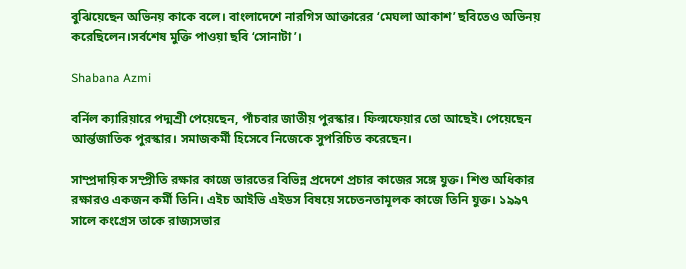বুঝিয়েছেন অভিনয় কাকে বলে। বাংলাদেশে নারগিস আক্তারের ‘মেঘলা আকাশ’ ছবিতেও অভিনয় করেছিলেন।সর্বশেষ মুক্তি পাওয়া ছবি ‘সোনাটা’।

Shabana Azmi

বর্নিল ক্যারিয়ারে পদ্মশ্রী পেয়েছেন, পাঁচবার জাতীয় পুরস্কার। ফিল্মফেয়ার তো আছেই। পেয়েছেন আর্ন্তজাতিক পুরস্কার। সমাজকর্মী হিসেবে নিজেকে সুপরিচিত করেছেন।

সাম্প্রদায়িক সম্প্রীতি রক্ষার কাজে ভারতের বিভিন্ন প্রদেশে প্রচার কাজের সঙ্গে যুক্ত। শিশু অধিকার রক্ষারও একজন কর্মী তিনি। এইচ আইভি এইডস বিষয়ে সচেতনতামূলক কাজে তিনি যুক্ত। ১৯৯৭ সালে কংগ্রেস তাকে রাজ্যসভার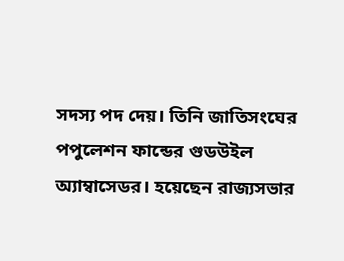সদস্য পদ দেয়। তিনি জাতিসংঘের পপুলেশন ফান্ডের গুডউইল অ্যাম্বাসেডর। হয়েছেন রাজ্যসভার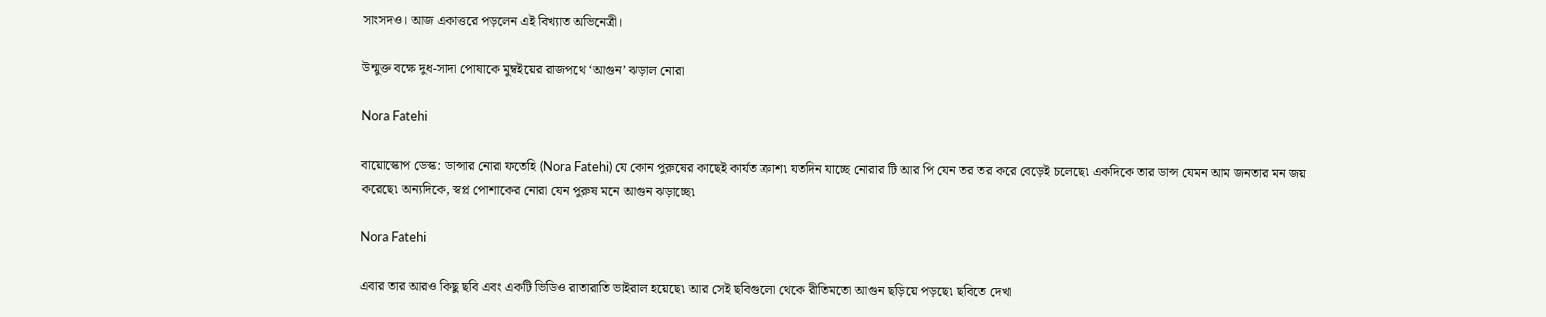সাংসদও। আজ একাত্তরে পড়লেন এই বিখ্যাত অভিনেত্রী।

উন্মুক্ত বক্ষে দুধ-সাদা পোষাকে মুম্বইয়ের রাজপথে ‘আগুন’ ঝড়াল নোরা

Nora Fatehi

বায়োস্কোপ ডেস্ক: ডান্সার নোরা ফতেহি (Nora Fatehi) যে কোন পুরুষের কাছেই কার্যত ক্রাশ৷ যতদিন যাচ্ছে নোরার টি আর পি যেন তর তর করে বেড়েই চলেছে৷ একদিকে তার ডান্স যেমন আম জনতার মন জয় করেছে৷ অন্যদিকে, স্বপ্ল পোশাকের নোরা যেন পুরুষ মনে আগুন ঝড়াচ্ছে৷

Nora Fatehi

এবার তার আরও কিছু ছবি এবং একটি ভিডিও রাতারাতি ভাইরাল হয়েছে৷ আর সেই ছবিগুলো থেকে রীতিমতো আগুন ছড়িয়ে পড়ছে৷ ছবিতে দেখা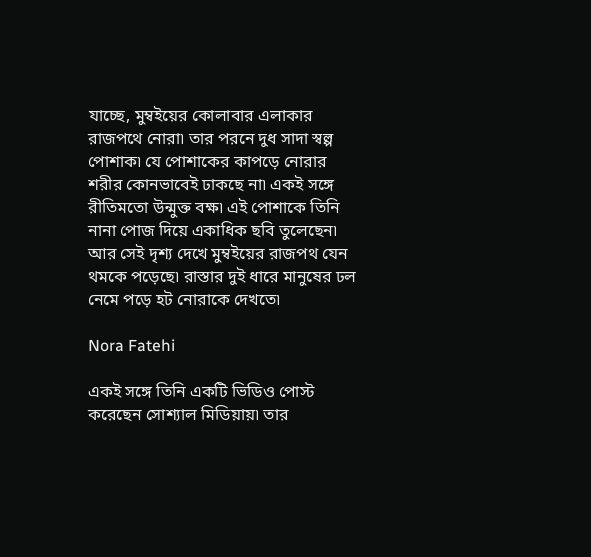যাচ্ছে, মুম্বইয়ের কোলাবার এলাকার রাজপথে নোরা৷ তার পরনে দুধ সাদা স্বল্প পোশাক৷ যে পোশাকের কাপড়ে নোরার শরীর কোনভাবেই ঢাকছে না৷ একই সঙ্গে রীতিমতো উন্মুক্ত বক্ষ৷ এই পোশাকে তিনি নানা পোজ দিয়ে একাধিক ছবি তুলেছেন৷ আর সেই দৃশ্য দেখে মুম্বইয়ের রাজপথ যেন থমকে পড়েছে৷ রাস্তার দুই ধারে মানুষের ঢল নেমে পড়ে হট নোরাকে দেখতে৷

Nora Fatehi

একই সঙ্গে তিনি একটি ভিডিও পোস্ট করেছেন সোশ্যাল মিডিয়ায়৷ তার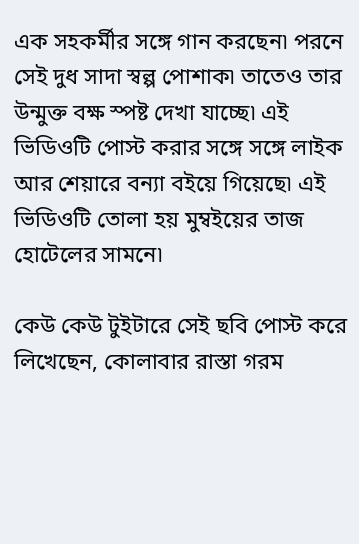এক সহকর্মীর সঙ্গে গান করছেন৷ পরনে সেই দুধ সাদা স্বল্প পোশাক৷ তাতেও তার উন্মুক্ত বক্ষ স্পষ্ট দেখা যাচ্ছে৷ এই ভিডিওটি পোস্ট করার সঙ্গে সঙ্গে লাইক আর শেয়ারে বন্যা বইয়ে গিয়েছে৷ এই ভিডিওটি তোলা হয় মুম্বইয়ের তাজ হোটেলের সামনে৷

কেউ কেউ টুইটারে সেই ছবি পোস্ট করে লিখেছেন, কোলাবার রাস্তা গরম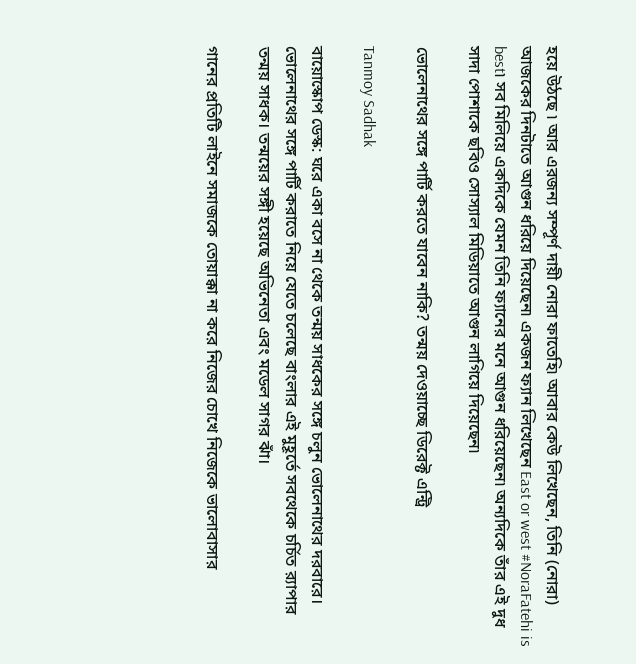হয়ে উঠছে ৷ আর এরজন্য সম্পূর্ণ দায়ী নোরা ফাতেহি৷ আবার কেউ লিখেছেন, তিনি (নোরা) আজকের দিনটাতে আগুন ধরিয়ে দিয়েছেন৷ একজন ফ্যান লিখেছেন East or west #NoraFatehi is best৷ সব মিলিয়ে একদিকে যেমন তিনি ফ্যানের মনে আগুন ধরিয়েছেন৷ অন্যদিকে তাঁর এই দুধ সাদা পোশাকে ছবিও সোস্যাল মিডিয়াতে আগুন লাগিয়ে দিয়েছেন৷

ভোলেনাথের সঙ্গে পার্টি করতে যাবেন নাকি? তন্ময় দেওয়াচ্ছে ডিরেক্ট এন্ট্রি

Tanmoy Sadhak

বায়োস্কোপ ডেস্ক: ঘরে একা বসে না থেকে তন্ময় সাধকের সঙ্গে চলুন ভোলেনাথের দরবারে। ভোলেনাথের সঙ্গে পার্টি করাতে নিয়ে যেতে চলেছে বাংলার এই মুহূর্তে সবথেকে চর্চিত ব়্যাপার তন্ময় সাধক। তন্ময়ের সঙ্গী হয়েছে অভিনেতা এবং মডেল সাগর ঝাঁ।

গানের প্রতিটি লাইনে সমাজকে তোয়াক্কা না করে নিজের চোখে নিজেকে ভালোবাসার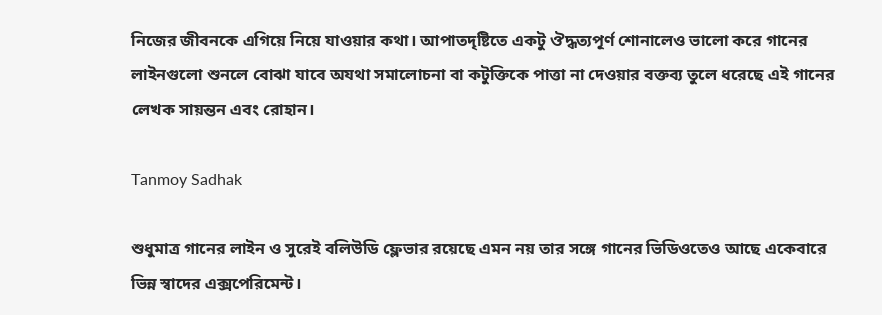নিজের জীবনকে এগিয়ে নিয়ে যাওয়ার কথা। আপাতদৃষ্টিতে একটু ঔদ্ধত্যপূর্ণ শোনালেও ভালো করে গানের লাইনগুলো শুনলে বোঝা যাবে অযথা সমালোচনা বা কটুক্তিকে পাত্তা না দেওয়ার বক্তব্য তুলে ধরেছে এই গানের লেখক সায়ন্তন এবং রোহান।

Tanmoy Sadhak

শুধুমাত্র গানের লাইন ও সুরেই বলিউডি ফ্লেভার রয়েছে এমন নয় তার সঙ্গে গানের ভিডিওতেও আছে একেবারে ভিন্ন স্বাদের এক্সপেরিমেন্ট।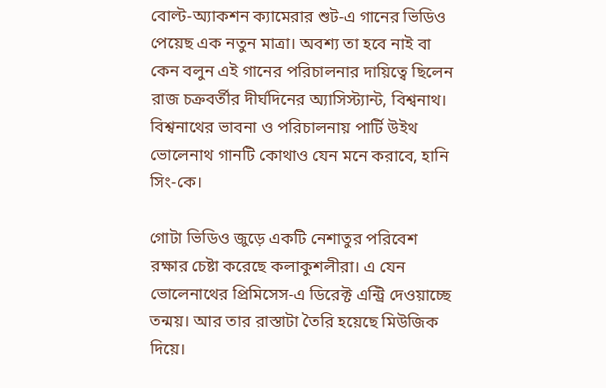বোল্ট-অ্যাকশন ক্যামেরার শুট-এ গানের ভিডিও পেয়েছ এক নতুন মাত্রা। অবশ্য তা হবে নাই বা কেন বলুন এই গানের পরিচালনার দায়িত্বে ছিলেন রাজ চক্রবর্তীর দীর্ঘদিনের অ্যাসিস্ট্যান্ট, বিশ্বনাথ। বিশ্বনাথের ভাবনা ও পরিচালনায় পার্টি উইথ ভোলেনাথ গানটি কোথাও যেন মনে করাবে, হানি সিং-কে।

গোটা ভিডিও জুড়ে একটি নেশাতুর পরিবেশ রক্ষার চেষ্টা করেছে কলাকুশলীরা। এ যেন ভোলেনাথের প্রিমিসেস-এ ডিরেক্ট এন্ট্রি দেওয়াচ্ছে তন্ময়। আর তার রাস্তাটা তৈরি হয়েছে মিউজিক দিয়ে।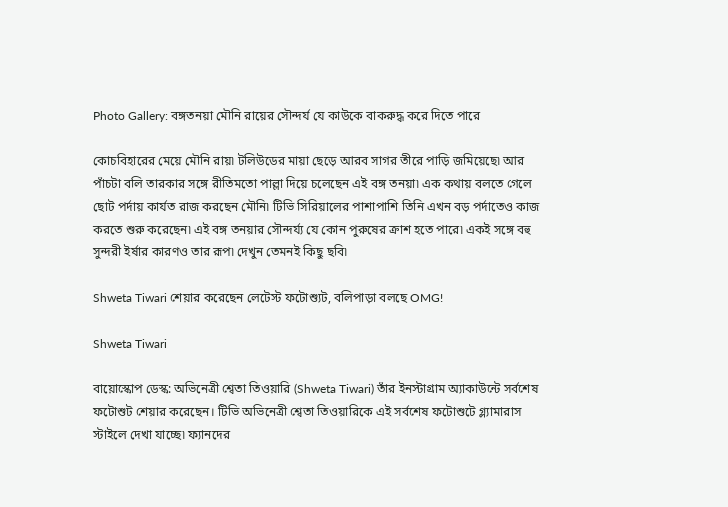Photo Gallery: বঙ্গতনয়া মৌনি রায়ের সৌন্দর্য যে কাউকে বাকরুদ্ধ করে দিতে পারে

কোচবিহারের মেয়ে মৌনি রায়৷ টলিউডের মায়া ছেড়ে আরব সাগর তীরে পাড়ি জমিয়েছে৷ আর পাঁচটা বলি তারকার সঙ্গে রীতিমতো পাল্লা দিয়ে চলেছেন এই বঙ্গ তনয়া৷ এক কথায় বলতে গেলে ছোট পর্দায় কার্যত রাজ করছেন মৌনি৷ টিভি সিরিয়ালের পাশাপাশি তিনি এখন বড় পর্দাতেও কাজ করতে শুরু করেছেন৷ এই বঙ্গ তনয়ার সৌন্দর্য্য যে কোন পুরুষের ক্রাশ হতে পারে৷ একই সঙ্গে বহু সুন্দরী ইর্ষার কারণও তার রূপ৷ দেখুন তেমনই কিছু ছবি৷

Shweta Tiwari শেয়ার করেছেন লেটেস্ট ফটোশ্যুট, বলিপাড়া বলছে OMG!

Shweta Tiwari

বায়োস্কোপ ডেস্ক: অভিনেত্রী শ্বেতা তিওয়ারি (Shweta Tiwari) তাঁর ইনস্টাগ্রাম অ্যাকাউন্টে সর্বশেষ ফটোশুট শেয়ার করেছেন। টিভি অভিনেত্রী শ্বেতা তিওয়ারিকে এই সর্বশেষ ফটোশুটে গ্ল্যামারাস স্টাইলে দেখা যাচ্ছে৷ ফ্যানদের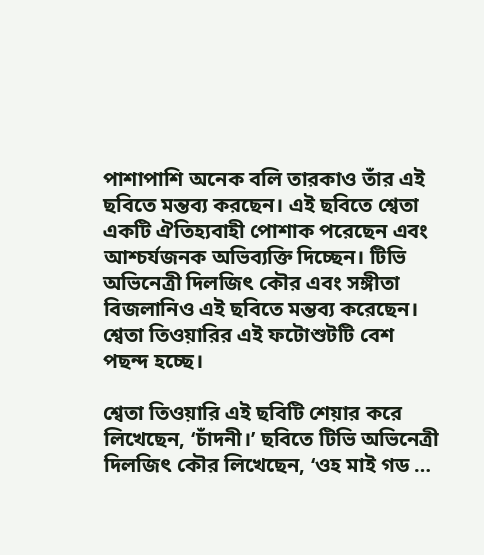পাশাপাশি অনেক বলি তারকাও তাঁর এই ছবিতে মন্তব্য করছেন। এই ছবিতে শ্বেতা একটি ঐতিহ্যবাহী পোশাক পরেছেন এবং আশ্চর্যজনক অভিব্যক্তি দিচ্ছেন। টিভি অভিনেত্রী দিলজিৎ কৌর এবং সঙ্গীতা বিজলানিও এই ছবিতে মন্তব্য করেছেন। শ্বেতা তিওয়ারির এই ফটোশুটটি বেশ পছন্দ হচ্ছে।

শ্বেতা তিওয়ারি এই ছবিটি শেয়ার করে লিখেছেন, ‘চাঁদনী।’ ছবিতে টিভি অভিনেত্রী দিলজিৎ কৌর লিখেছেন, ‘ওহ মাই গড …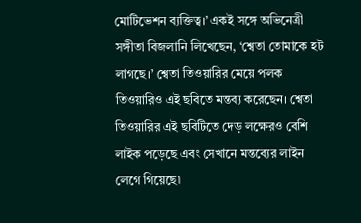মোটিভেশন ব্যক্তিত্ব।’ একই সঙ্গে অভিনেত্রী সঙ্গীতা বিজলানি লিখেছেন, ‘শ্বেতা তোমাকে হট লাগছে।’ শ্বেতা তিওয়ারির মেয়ে পলক তিওয়ারিও এই ছবিতে মন্তব্য করেছেন। শ্বেতা তিওয়ারির এই ছবিটিতে দেড় লক্ষেরও বেশি লাইক পড়েছে এবং সেখানে মন্তব্যের লাইন লেগে গিয়েছে৷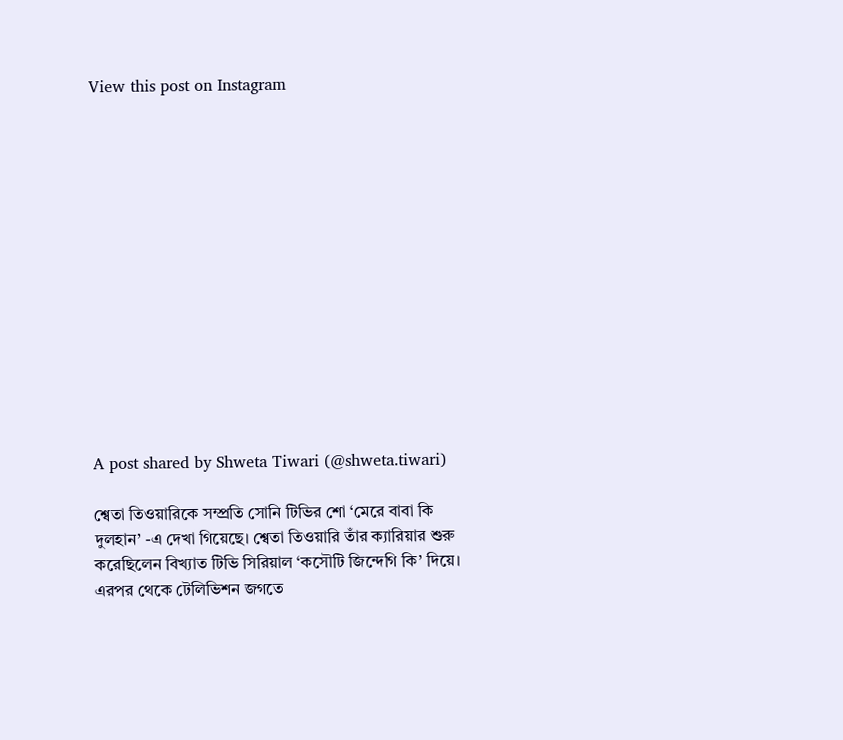View this post on Instagram














A post shared by Shweta Tiwari (@shweta.tiwari)

শ্বেতা তিওয়ারিকে সম্প্রতি সোনি টিভির শো ‘মেরে বাবা কি দুলহান’ -এ দেখা গিয়েছে। শ্বেতা তিওয়ারি তাঁর ক্যারিয়ার শুরু করেছিলেন বিখ্যাত টিভি সিরিয়াল ‘কসৌটি জিন্দেগি কি’ দিয়ে। এরপর থেকে টেলিভিশন জগতে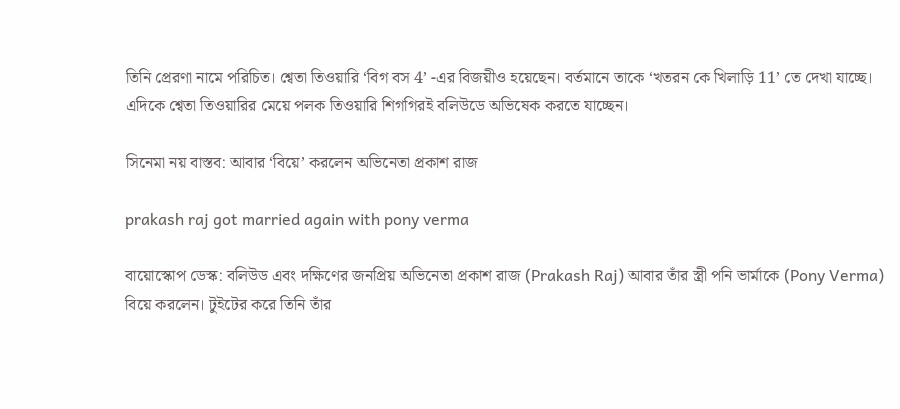তিনি প্রেরণা নামে পরিচিত। শ্বেতা তিওয়ারি ‘বিগ বস 4’ -এর বিজয়ীও হয়েছেন। বর্তমানে তাকে ‘খতরন কে খিলাড়ি 11’ তে দেখা যাচ্ছে। এদিকে শ্বেতা তিওয়ারির মেয়ে পলক তিওয়ারি শিগগিরই বলিউডে অভিষেক করতে যাচ্ছেন।

সিনেমা নয় বাস্তব: আবার ‘বিয়ে’ করলেন অভিনেতা প্রকাশ রাজ

prakash raj got married again with pony verma

বায়োস্কোপ ডেস্ক: বলিউড এবং দক্ষিণের জনপ্রিয় অভিনেতা প্রকাশ রাজ (Prakash Raj) আবার তাঁর স্ত্রী পনি ভার্মাকে (Pony Verma) বিয়ে করলেন। টুইটের করে তিনি তাঁর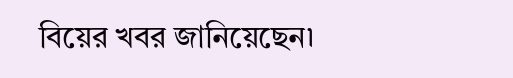বিয়ের খবর জানিয়েছেন৷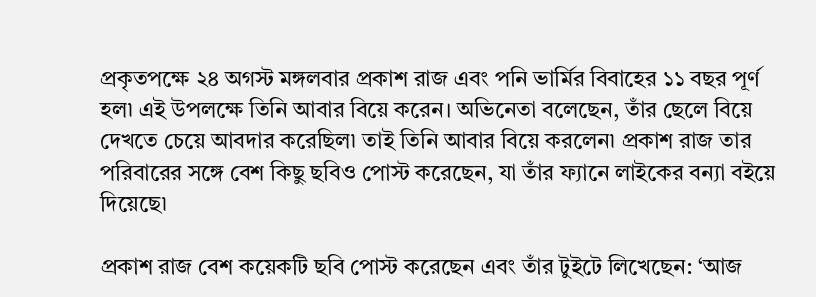প্রকৃতপক্ষে ২৪ অগস্ট মঙ্গলবার প্রকাশ রাজ এবং পনি ভার্মির বিবাহের ১১ বছর পূর্ণ হল৷ এই উপলক্ষে তিনি আবার বিয়ে করেন। অভিনেতা বলেছেন, তাঁর ছেলে বিয়ে দেখতে চেয়ে আবদার করেছিল৷ তাই তিনি আবার বিয়ে করলেন৷ প্রকাশ রাজ তার পরিবারের সঙ্গে বেশ কিছু ছবিও পোস্ট করেছেন, যা তাঁর ফ্যানে লাইকের বন্যা বইয়ে দিয়েছে৷

প্রকাশ রাজ বেশ কয়েকটি ছবি পোস্ট করেছেন এবং তাঁর টুইটে লিখেছেন: ‘আজ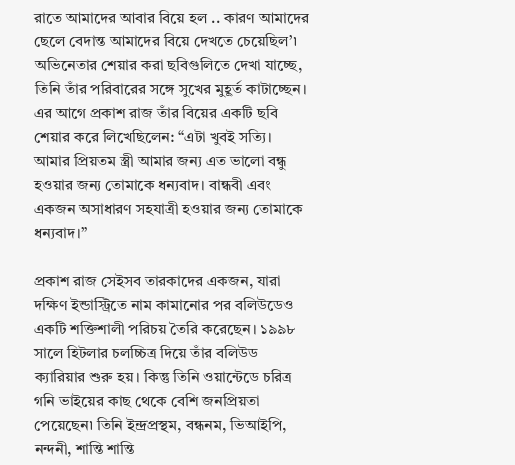রাতে আমাদের আবার বিয়ে হল .. কারণ আমাদের ছেলে বেদান্ত আমাদের বিয়ে দেখতে চেয়েছিল’৷ অভিনেতার শেয়ার করা ছবিগুলিতে দেখা যাচ্ছে, তিনি তাঁর পরিবারের সঙ্গে সুখের মুহূর্ত কাটাচ্ছেন। এর আগে প্রকাশ রাজ তাঁর বিয়ের একটি ছবি শেয়ার করে লিখেছিলেন: “এটা খুবই সত্যি। আমার প্রিয়তম স্ত্রী আমার জন্য এত ভালো বন্ধু হওয়ার জন্য তোমাকে ধন্যবাদ। বান্ধবী এবং একজন অসাধারণ সহযাত্রী হওয়ার জন্য তোমাকে ধন্যবাদ।”

প্রকাশ রাজ সেইসব তারকাদের একজন, যারা দক্ষিণ ইন্ডাস্ট্রিতে নাম কামানোর পর বলিউডেও একটি শক্তিশালী পরিচয় তৈরি করেছেন। ১৯৯৮ সালে হিটলার চলচ্চিত্র দিয়ে তাঁর বলিউড ক্যারিয়ার শুরু হয়। কিন্তু তিনি ওয়ান্টেডে চরিত্র গনি ভাইয়ের কাছ থেকে বেশি জনপ্রিয়তা পেয়েছেন৷ তিনি ইন্দ্রপ্রস্থম, বন্ধনম, ভিআইপি, নন্দনী, শান্তি শান্তি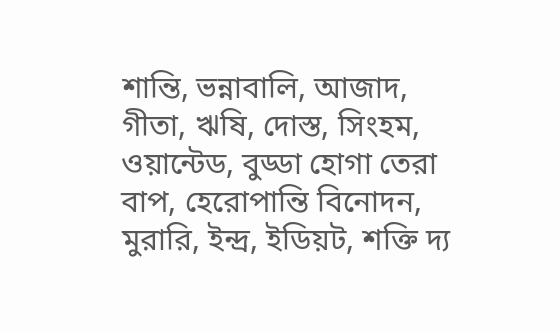শান্তি, ভন্নাবালি, আজাদ, গীতা, ঋষি, দোস্ত, সিংহম, ওয়ান্টেড, বুড্ডা হোগা তেরা বাপ, হেরোপান্তি বিনোদন, মুরারি, ইন্দ্র, ইডিয়ট, শক্তি দ্য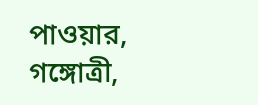পাওয়ার, গঙ্গোত্রী,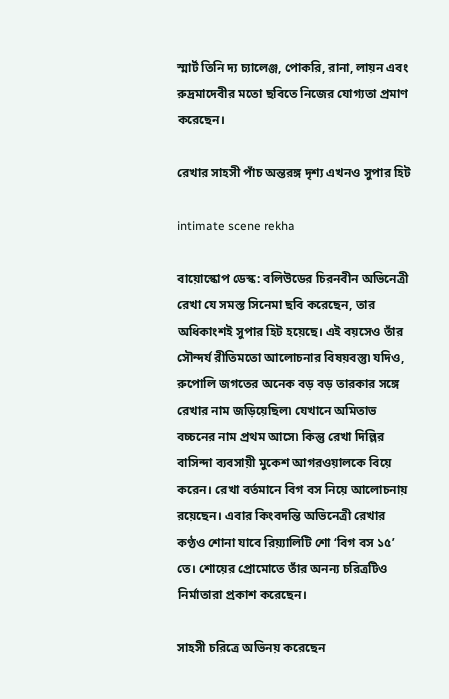স্মার্ট তিনি দ্য চ্যালেঞ্জ, পোকরি, রানা, লায়ন এবং রুদ্রমাদেবীর মতো ছবিতে নিজের যোগ্যতা প্রমাণ করেছেন।

রেখার সাহসী পাঁচ অন্তরঙ্গ দৃশ্য এখনও সুপার হিট

intimate scene rekha

বায়োস্কোপ ডেস্ক: বলিউডের চিরনবীন অভিনেত্রী রেখা যে সমস্ত সিনেমা ছবি করেছেন, তার অধিকাংশই সুপার হিট হয়েছে। এই বয়সেও তাঁর সৌন্দর্য রীতিমতো আলোচনার বিষয়বস্তু৷ যদিও, রুপোলি জগতের অনেক বড় বড় তারকার সঙ্গে রেখার নাম জড়িয়েছিল৷ যেখানে অমিতাভ বচ্চনের নাম প্রথম আসে৷ কিন্তু রেখা দিল্লির বাসিন্দা ব্যবসায়ী মুকেশ আগরওয়ালকে বিয়ে করেন। রেখা বর্তমানে বিগ বস নিয়ে আলোচনায় রয়েছেন। এবার কিংবদন্তি অভিনেত্রী রেখার কণ্ঠও শোনা যাবে রিয়্যালিটি শো ‘বিগ বস ১৫’ তে। শোয়ের প্রোমোতে তাঁর অনন্য চরিত্রটিও নির্মাতারা প্রকাশ করেছেন।

সাহসী চরিত্রে অভিনয় করেছেন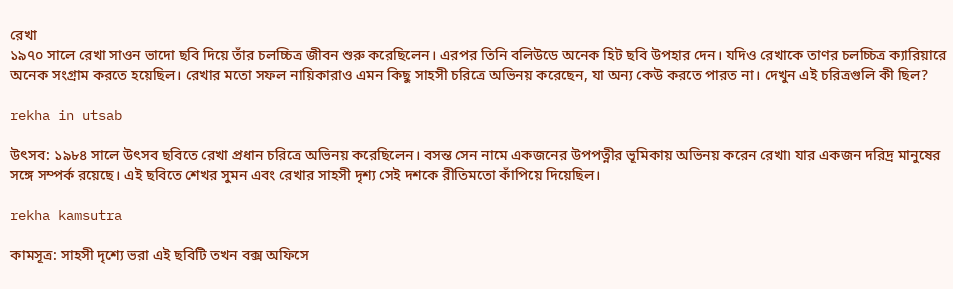রেখা
১৯৭০ সালে রেখা সাওন ভাদো ছবি দিয়ে তাঁর চলচ্চিত্র জীবন শুরু করেছিলেন। এরপর তিনি বলিউডে অনেক হিট ছবি উপহার দেন। যদিও রেখাকে তাণর চলচ্চিত্র ক্যারিয়ারে অনেক সংগ্রাম করতে হয়েছিল। রেখার মতো সফল নায়িকারাও এমন কিছু সাহসী চরিত্রে অভিনয় করেছেন, যা অন্য কেউ করতে পারত না। দেখুন এই চরিত্রগুলি কী ছিল?

rekha in utsab

উৎসব: ১৯৮৪ সালে উৎসব ছবিতে রেখা প্রধান চরিত্রে অভিনয় করেছিলেন। বসন্ত সেন নামে একজনের উপপত্নীর ভূমিকায় অভিনয় করেন রেখা৷ যার একজন দরিদ্র মানুষের সঙ্গে সম্পর্ক রয়েছে। এই ছবিতে শেখর সুমন এবং রেখার সাহসী দৃশ্য সেই দশকে রীতিমতো কাঁপিয়ে দিয়েছিল।

rekha kamsutra

কামসূত্র: সাহসী দৃশ্যে ভরা এই ছবিটি তখন বক্স অফিসে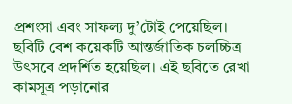প্রশংসা এবং সাফল্য দু’টোই পেয়েছিল। ছবিটি বেশ কয়েকটি আন্তর্জাতিক চলচ্চিত্র উৎসবে প্রদর্শিত হয়েছিল। এই ছবিতে রেখা কামসূত্র পড়ানোর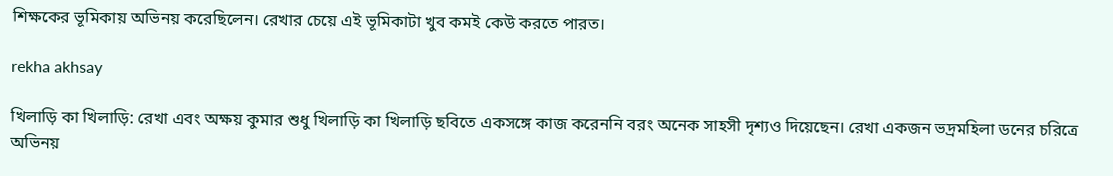শিক্ষকের ভূমিকায় অভিনয় করেছিলেন। রেখার চেয়ে এই ভূমিকাটা খুব কমই কেউ করতে পারত।

rekha akhsay

খিলাড়ি কা খিলাড়ি: রেখা এবং অক্ষয় কুমার শুধু খিলাড়ি কা খিলাড়ি ছবিতে একসঙ্গে কাজ করেননি বরং অনেক সাহসী দৃশ্যও দিয়েছেন। রেখা একজন ভদ্রমহিলা ডনের চরিত্রে অভিনয়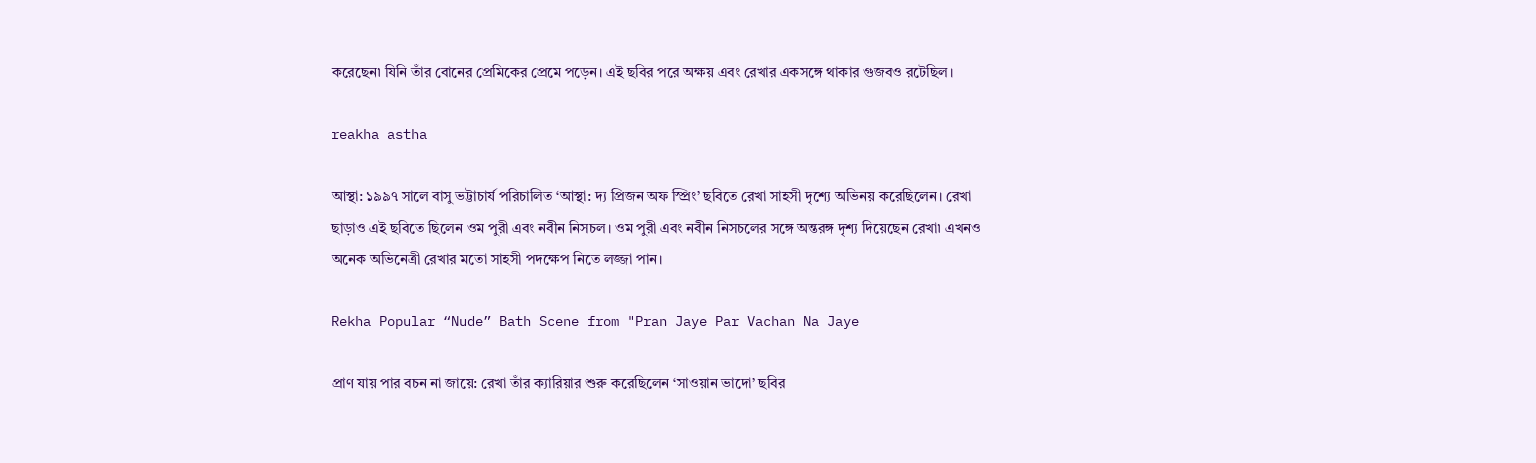করেছেন৷ যিনি তাঁর বোনের প্রেমিকের প্রেমে পড়েন। এই ছবির পরে অক্ষয় এবং রেখার একসঙ্গে থাকার গুজবও রটেছিল।

reakha astha

আস্থা: ১৯৯৭ সালে বাসু ভট্টাচার্য পরিচালিত ‘আস্থা: দ্য প্রিজন অফ স্প্রিং’ ছবিতে রেখা সাহসী দৃশ্যে অভিনয় করেছিলেন। রেখা ছাড়াও এই ছবিতে ছিলেন ওম পুরী এবং নবীন নিসচল। ওম পুরী এবং নবীন নিসচলের সঙ্গে অন্তরঙ্গ দৃশ্য দিয়েছেন রেখা৷ এখনও অনেক অভিনেত্রী রেখার মতো সাহসী পদক্ষেপ নিতে লজ্জা পান।

Rekha Popular “Nude” Bath Scene from "Pran Jaye Par Vachan Na Jaye

প্রাণ যায় পার বচন না জায়ে: রেখা তাঁর ক্যারিয়ার শুরু করেছিলেন ‘সাওয়ান ভাদো’ ছবির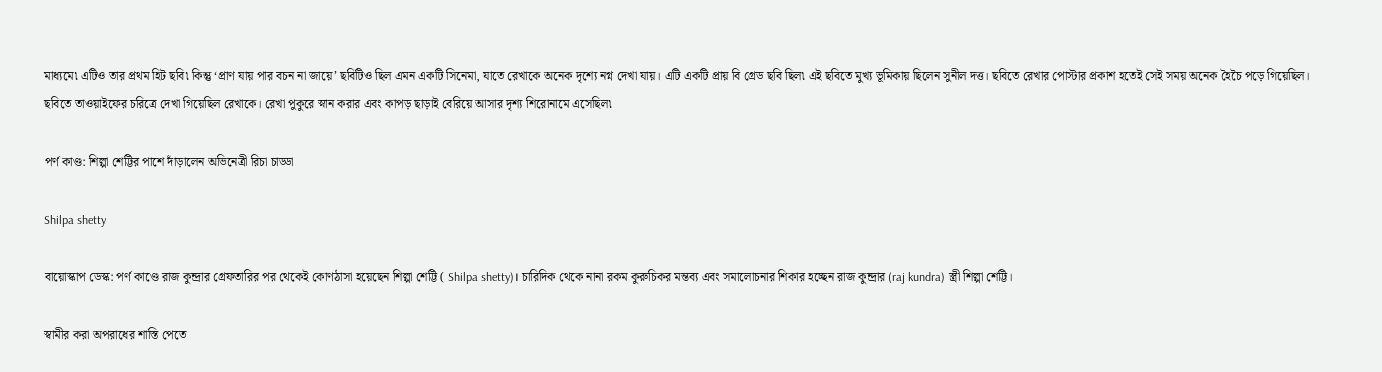মাধ্যমে৷ এটিও তার প্রথম হিট ছবি৷ কিন্তু ‘প্রাণ যায় পার বচন না জায়ে’ ছবিটিও ছিল এমন একটি সিনেমা, যাতে রেখাকে অনেক দৃশ্যে নগ্ন দেখা যায়। এটি একটি প্রায় বি গ্রেড ছবি ছিল৷ এই ছবিতে মুখ্য ভূমিকায় ছিলেন সুনীল দত্ত। ছবিতে রেখার পোস্টার প্রকাশ হতেই সেই সময় অনেক হৈচৈ পড়ে গিয়েছিল। ছবিতে তাওয়াইফের চরিত্রে দেখা গিয়েছিল রেখাকে। রেখা পুকুরে স্নান করার এবং কাপড় ছাড়াই বেরিয়ে আসার দৃশ্য শিরোনামে এসেছিল৷

পর্ণ কাণ্ড: শিল্পা শেট্টির পাশে দাঁড়ালেন অভিনেত্রী রিচা চাড্ডা

Shilpa shetty

বায়োস্কাপ ডেস্ক: পর্ণ কাণ্ডে রাজ কুন্দ্রার গ্রেফতারির পর থেকেই কোণঠাসা হয়েছেন শিল্পা শেট্টি ( Shilpa shetty)। চারিদিক থেকে নানা রকম কুরুচিকর মন্তব্য এবং সমালোচনার শিকার হচ্ছেন রাজ কুন্দ্রার (raj kundra) স্ত্রী শিল্পা শেট্টি।

স্বামীর করা অপরাধের শাস্তি পেতে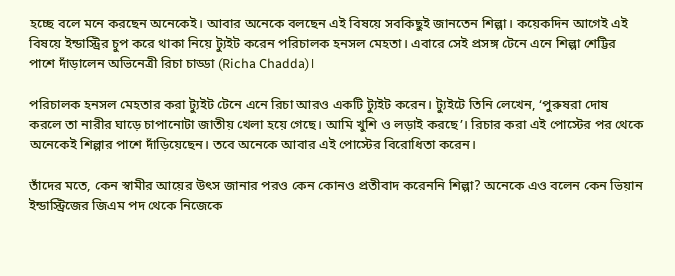হচ্ছে বলে মনে করছেন অনেকেই। আবার অনেকে বলছেন এই বিষয়ে সবকিছুই জানতেন শিল্পা। কয়েকদিন আগেই এই বিষয়ে ইন্ডাস্ট্রির চুপ করে থাকা নিয়ে ট্যুইট করেন পরিচালক হনসল মেহতা। এবারে সেই প্রসঙ্গ টেনে এনে শিল্পা শেট্টির পাশে দাঁড়ালেন অভিনেত্রী রিচা চাড্ডা (Richa Chadda)।

পরিচালক হনসল মেহতার করা ট্যুইট টেনে এনে রিচা আরও একটি ট্যুইট করেন। ট্যুইটে তিনি লেখেন, ‘পুরুষরা দোষ করলে তা নারীর ঘাড়ে চাপানোটা জাতীয় খেলা হয়ে গেছে। আমি খুশি ও লড়াই করছে’। রিচার করা এই পোস্টের পর থেকে অনেকেই শিল্পার পাশে দাঁড়িয়েছেন। তবে অনেকে আবার এই পোস্টের বিরোধিতা করেন।

তাঁদের মতে, কেন স্বামীর আয়ের উৎস জানার পরও কেন কোনও প্রতীবাদ করেননি শিল্পা? অনেকে এও বলেন কেন ভিয়ান ইন্ডাস্ট্রিজের জিএম পদ থেকে নিজেকে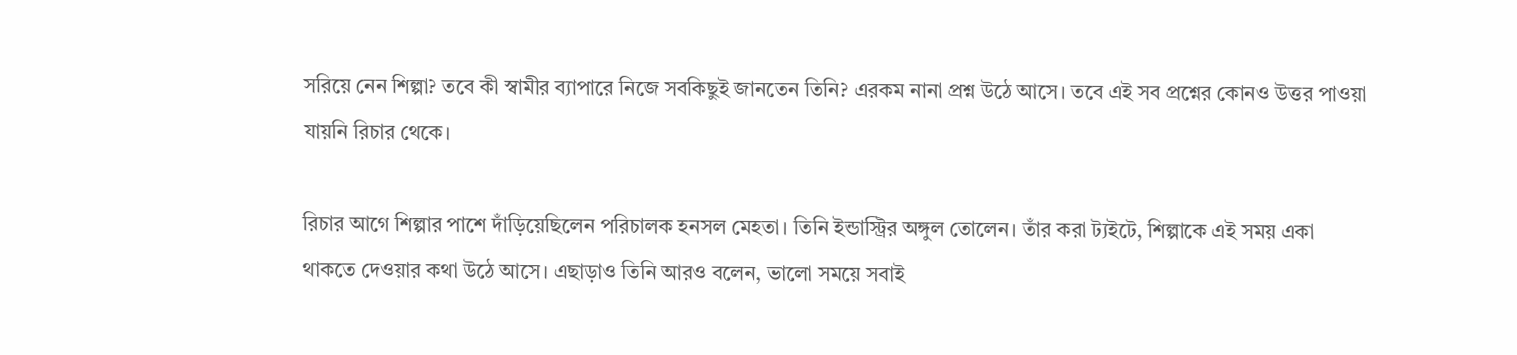সরিয়ে নেন শিল্পা? তবে কী স্বামীর ব্যাপারে নিজে সবকিছুই জানতেন তিনি? এরকম নানা প্রশ্ন উঠে আসে। তবে এই সব প্রশ্নের কোনও উত্তর পাওয়া যায়নি রিচার থেকে।

রিচার আগে শিল্পার পাশে দাঁড়িয়েছিলেন পরিচালক হনসল মেহতা। তিনি ইন্ডাস্ট্রির অঙ্গুল তোলেন। তাঁর করা ট্যইটে, শিল্পাকে এই সময় একা থাকতে দেওয়ার কথা উঠে আসে। এছাড়াও তিনি আরও বলেন, ভালো সময়ে সবাই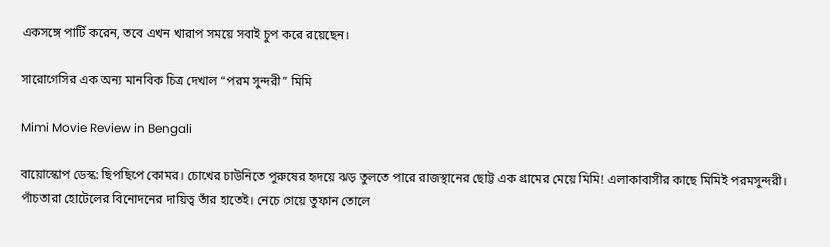একসঙ্গে পার্টি করেন, তবে এখন খারাপ সময়ে সবাই চুপ করে রয়েছেন।

সারোগেসির এক অন্য মানবিক চিত্র দেখাল “পরম সুন্দরী” মিমি

Mimi Movie Review in Bengali

বায়োস্কোপ ডেস্ক: ছিপছিপে কোমর। চোখের চাউনিতে পুরুষের হৃদয়ে ঝড় তুলতে পারে রাজস্থানের ছোট্ট এক গ্রামের মেয়ে মিমি! এলাকাবাসীর কাছে মিমিই পরমসুন্দরী। পাঁচতারা হোটেলের বিনোদনের দায়িত্ব তাঁর হাতেই। নেচে গেয়ে তুফান তোলে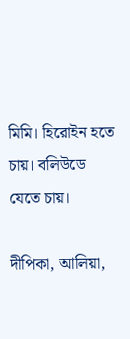মিমি। হিরোইন হতে চায়। বলিউডে যেতে চায়।

দীপিকা, আলিয়া,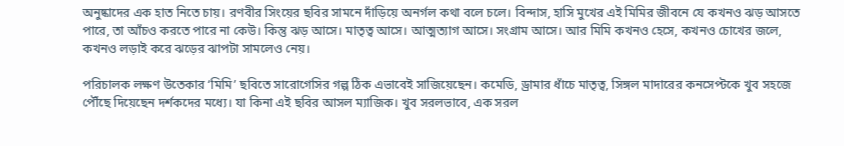অনুষ্কাদের এক হাত নিতে চায়। রণবীর সিংয়ের ছবির সামনে দাঁড়িয়ে অনর্গল কথা বলে চলে। বিন্দাস, হাসি মুখের এই মিমির জীবনে যে কখনও ঝড় আসতে পারে, তা আঁচও করতে পারে না কেউ। কিন্তু ঝড় আসে। মাতৃত্ব আসে। আত্মত্যাগ আসে। সংগ্রাম আসে। আর মিমি কখনও হেসে, কখনও চোখের জলে, কখনও লড়াই করে ঝড়ের ঝাপটা সামলেও নেয়।

পরিচালক লক্ষণ উতেকার ‘মিমি’ ছবিতে সারোগেসির গল্প ঠিক এভাবেই সাজিয়েছেন। কমেডি, ড্রামার ধাঁচে মাতৃত্ব, সিঙ্গল মাদারের কনসেপ্টকে খুব সহজে পৌঁছে দিয়েছেন দর্শকদের মধ্যে। যা কিনা এই ছবির আসল ম্যাজিক। খুব সরলভাবে, এক সরল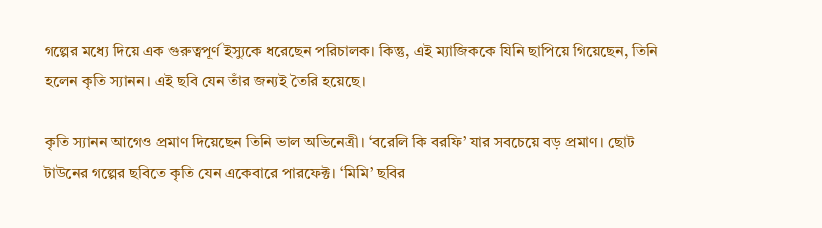গল্পের মধ্যে দিয়ে এক গুরুত্বপূর্ণ ইস্যুকে ধরেছেন পরিচালক। কিন্তু, এই ম্যাজিককে যিনি ছাপিয়ে গিয়েছেন, তিনি হলেন কৃতি স্যানন। এই ছবি যেন তাঁর জন্যই তৈরি হয়েছে।

কৃতি স্যানন আগেও প্রমাণ দিয়েছেন তিনি ভাল অভিনেত্রী। ‘বরেলি কি বরফি’ যার সবচেয়ে বড় প্রমাণ। ছোট টাউনের গল্পের ছবিতে কৃতি যেন একেবারে পারফেক্ট। ‘মিমি’ ছবির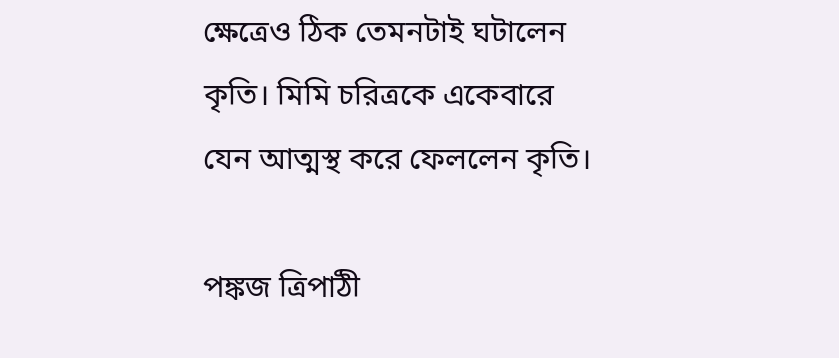ক্ষেত্রেও ঠিক তেমনটাই ঘটালেন কৃতি। মিমি চরিত্রকে একেবারে যেন আত্মস্থ করে ফেললেন কৃতি।

পঙ্কজ ত্রিপাঠী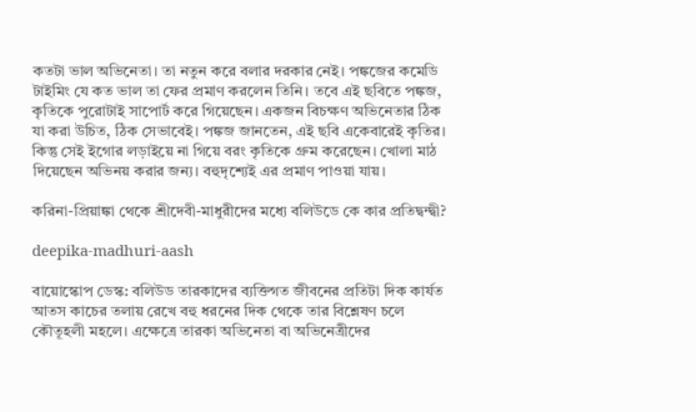কতটা ভাল অভিনেতা। তা নতুন করে বলার দরকার নেই। পঙ্কজের কমেডি টাইমিং যে কত ভাল তা ফের প্রমাণ করলেন তিনি। তবে এই ছবিতে পঙ্কজ, কৃতিকে পুরোটাই সাপোর্ট করে গিয়েছেন। একজন বিচক্ষণ অভিনেতার ঠিক যা করা উচিত, ঠিক সেভাবেই। পঙ্কজ জানতেন, এই ছবি একেবারেই কৃতির। কিন্তু সেই ইগোর লড়াইয়ে না গিয়ে বরং কৃতিকে গ্রুম করেছেন। খোলা মাঠ দিয়েছেন অভিনয় করার জন্য। বহুদৃশ্যেই এর প্রমাণ পাওয়া যায়।

করিনা-প্রিয়াঙ্কা থেকে শ্রীদেবী-মাধুরীদের মধ্যে বলিউডে কে কার প্রতিদ্বন্দ্বী?

deepika-madhuri-aash

বায়োস্কোপ ডেস্ক: বলিউড তারকাদের ব্যক্তিগত জীবনের প্রতিটা দিক কার্যত আতস কাচের তলায় রেখে বহু ধরনের দিক থেকে তার বিশ্লেষণ চলে কৌতূহলী মহলে। এক্ষেত্রে তারকা অভিনেতা বা অভিনেত্রীদের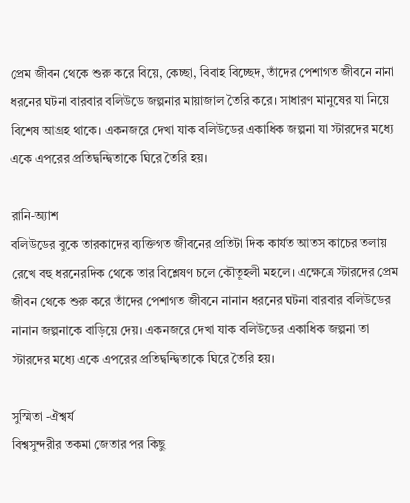প্রেম জীবন থেকে শুরু করে বিয়ে, কেচ্ছা, বিবাহ বিচ্ছেদ, তাঁদের পেশাগত জীবনে নানা ধরনের ঘটনা বারবার বলিউডে জল্পনার মায়াজাল তৈরি করে। সাধারণ মানুষের যা নিয়ে বিশেষ আগ্রহ থাকে। একনজরে দেখা যাক বলিউডের একাধিক জল্পনা যা স্টারদের মধ্যে একে এপরের প্রতিদ্বন্দ্বিতাকে ঘিরে তৈরি হয়।

রানি-অ্যাশ
বলিউডের বুকে তারকাদের ব্যক্তিগত জীবনের প্রতিটা দিক কার্যত আতস কাচের তলায় রেখে বহু ধরনেরদিক থেকে তার বিশ্লেষণ চলে কৌতূহলী মহলে। এক্ষেত্রে স্টারদের প্রেম জীবন থেকে শুরু করে তাঁদের পেশাগত জীবনে নানান ধরনের ঘটনা বারবার বলিউডের নানান জল্পনাকে বাড়িয়ে দেয়। একনজরে দেখা যাক বলিউডের একাধিক জল্পনা তা স্টারদের মধ্যে একে এপরের প্রতিদ্বন্দ্বিতাকে ঘিরে তৈরি হয়।

সুস্মিতা -ঐশ্বর্য
বিশ্বসুন্দরীর তকমা জেতার পর কিছু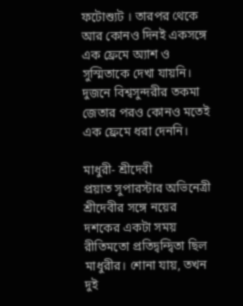ফটোশ্যুট । তারপর থেকে আর কোনও দিনই একসঙ্গে এক ফ্রেমে অ্যাশ ও সুস্মিতাকে দেখা যায়নি। দুজনে বিশ্বসুন্দরীর তকমা জেতার পরও কোনও মতেই এক ফ্রেমে ধরা দেননি।

মাধুরী- শ্রীদেবী
প্রয়াত সুপারস্টার অভিনেত্রী শ্রীদেবীর সঙ্গে নয়ের দশকের একটা সময় রীতিমতো প্রতিদ্বন্দ্বিতা ছিল মাধুরীর। শোনা যায়, তখন দুই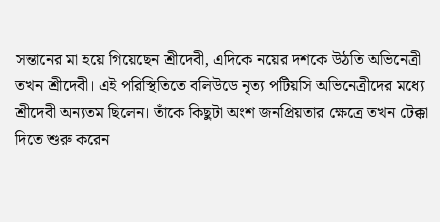সন্তানের মা হয়ে গিয়েছেন শ্রীদেবী, এদিকে নয়ের দশকে উঠতি অভিনেত্রী তখন শ্রীদেবী। এই পরিস্থিতিতে বলিউডে নৃত্য পটিয়সি অভিনেত্রীদের মধ্যে শ্রীদেবী অন্যতম ছিলেন। তাঁকে কিছুটা অংশ জনপ্রিয়তার ক্ষেত্রে তখন টেক্কা দিতে শুরু করেন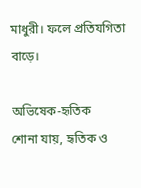মাধুরী। ফলে প্রতিযগিতা বাড়ে।

অভিষেক-হৃতিক
শোনা যায়, হৃতিক ও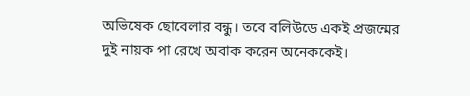অভিষেক ছোবেলার বন্ধু। তবে বলিউডে একই প্রজন্মের দুই নায়ক পা রেখে অবাক করেন অনেককেই।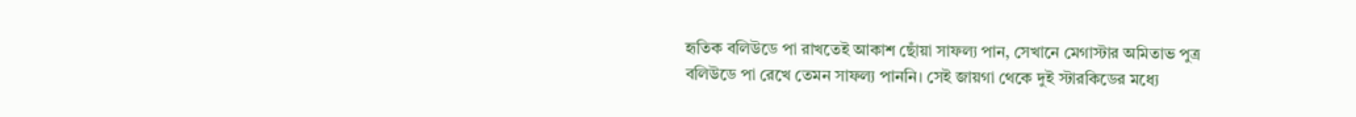হৃতিক বলিউডে পা রাখতেই আকাশ ছোঁয়া সাফল্য পান, সেখানে মেগাস্টার অমিতাভ পুত্র বলিউডে পা রেখে তেমন সাফল্য পাননি। সেই জায়গা থেকে দুই স্টারকিডের মধ্যে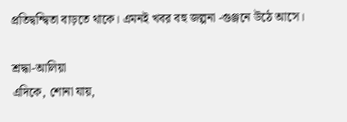প্রতিদ্বন্দ্বিতা বাড়তে থাকে। এমনই খবর বহু জল্পনা -গুঞ্জনে উঠে আসে।

শ্রদ্ধা-আলিয়া
এদিকে, শোনা যায়,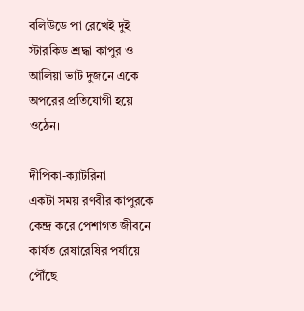বলিউডে পা রেখেই দুই স্টারকিড শ্রদ্ধা কাপুর ও আলিয়া ভাট দুজনে একে অপরের প্রতিযোগী হয়ে ওঠেন।

দীপিকা-ক্যাটরিনা
একটা সময় রণবীর কাপুরকে কেন্দ্র করে পেশাগত জীবনে কার্যত রেষারেষির পর্যায়ে পৌঁছে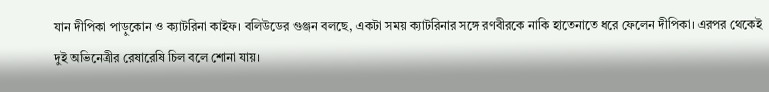যান দীপিকা পাড়ুকোন ও ক্যাটরিনা কাইফ। বলিউডের গুঞ্জন বলছে, একটা সময় ক্যাটরিনার সঙ্গে রণবীরকে নাকি হাতেনাতে ধরে ফেলেন দীপিকা। এরপর থেকেই দুই অভিনেত্রীর রেষারেষি চিল বলে শোনা যায়।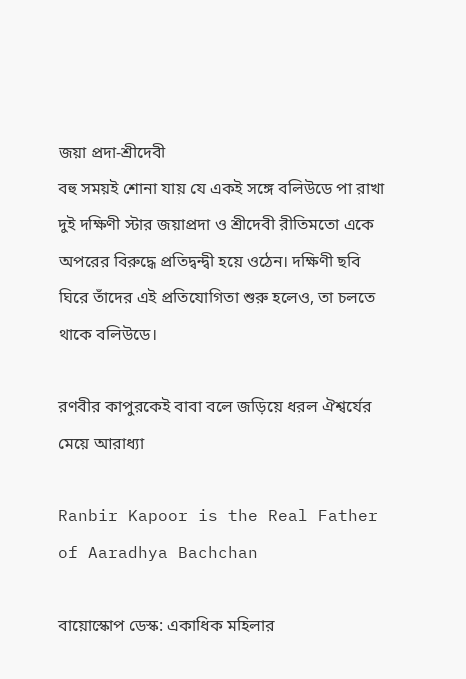জয়া প্রদা-শ্রীদেবী
বহু সময়ই শোনা যায় যে একই সঙ্গে বলিউডে পা রাখা দুই দক্ষিণী স্টার জয়াপ্রদা ও শ্রীদেবী রীতিমতো একে অপরের বিরুদ্ধে প্রতিদ্বন্দ্বী হয়ে ওঠেন। দক্ষিণী ছবি ঘিরে তাঁদের এই প্রতিযোগিতা শুরু হলেও, তা চলতে থাকে বলিউডে।

রণবীর কাপুরকেই বাবা বলে জড়িয়ে ধরল ঐশ্বর্যের মেয়ে আরাধ্যা

Ranbir Kapoor is the Real Father of Aaradhya Bachchan

বায়োস্কোপ ডেস্ক: একাধিক মহিলার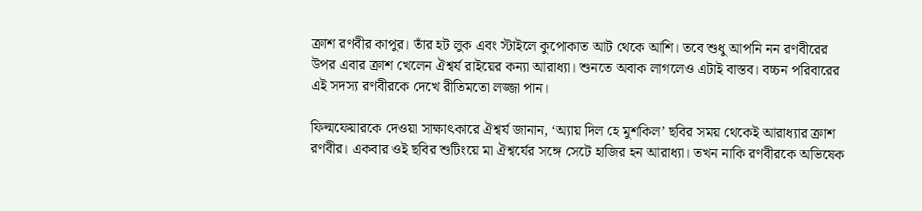ক্রাশ রণবীর কাপুর। তাঁর হট লুক এবং স্টাইলে কুপোকাত আট থেকে আশি। তবে শুধু আপনি নন রণবীরের উপর এবার ক্রাশ খেলেন ঐশ্বর্য রাইয়ের কন্যা আরাধ্যা। শুনতে অবাক লাগলেও এটাই বাস্তব। বচ্চন পরিবারের এই সদস্য রণবীরকে দেখে রীতিমতো লজ্জা পান।

ফিল্মফেয়ারকে দেওয়া সাক্ষাৎকারে ঐশ্বর্য জানান, ‘অ্যায় দিল হে মুশকিল’ ছবির সময় থেকেই আরাধ্যার ক্রাশ রণবীর। একবার ওই ছবির শুটিংয়ে মা ঐশ্বর্যের সঙ্গে সেটে হাজির হন আরাধ্যা। তখন নাকি রণবীরকে অভিষেক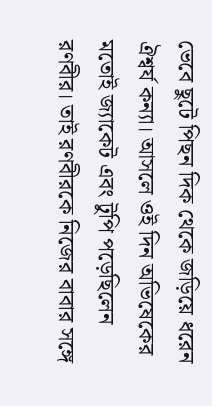ভেবে ছুটে পিছন দিক থেকে জড়িয়ে ধরেন ঐশ্বর্য কন্যা। আসলে ওই দিন অভিষেকের মতোই জ্যাকেট এবং টুপি পড়েছিলেন রণবীর। তাই রণবীরকে নিজের বাবার সঙ্গে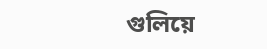গুলিয়ে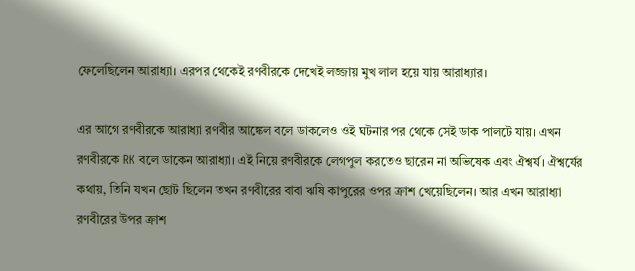ফেলেছিলেন আরাধ্যা। এরপর থেকেই রণবীরকে দেখেই লজ্জায় মুখ লাল হয়ে যায় আরাধ্যার।

এর আগে রণবীরকে আরাধ্যা রণবীর আঙ্কেল বলে ডাকলেও ওই ঘটনার পর থেকে সেই ডাক পালটে যায়। এখন রণবীরকে RK বলে ডাকেন আরাধ্যা। এই নিয়ে রণবীরকে লেগপুল করতেও ছারেন না অভিষেক এবং ঐশ্বর্য। ঐশ্বর্যের কথায়, তিনি যখন ছোট ছিলেন তখন রণবীরের বাবা ঋষি কাপুরের ওপর ক্রাশ খেয়েছিলেন। আর এখন আরাধ্যা রণবীরের উপর ক্রাশ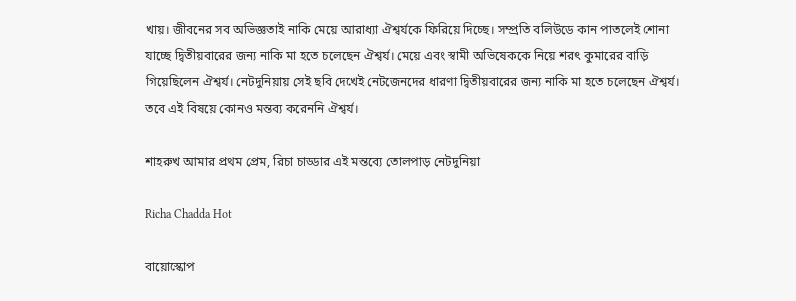খায়। জীবনের সব অভিজ্ঞতাই নাকি মেয়ে আরাধ্যা ঐশ্বর্যকে ফিরিয়ে দিচ্ছে। সম্প্রতি বলিউডে কান পাতলেই শোনা যাচ্ছে দ্বিতীয়বারের জন্য নাকি মা হতে চলেছেন ঐশ্বর্য। মেয়ে এবং স্বামী অভিষেককে নিয়ে শরৎ কুমারের বাড়ি গিয়েছিলেন ঐশ্বর্য। নেটদুনিয়ায় সেই ছবি দেখেই নেটজেনদের ধারণা দ্বিতীয়বারের জন্য নাকি মা হতে চলেছেন ঐশ্বর্য। তবে এই বিষয়ে কোনও মন্তব্য করেননি ঐশ্বর্য।

শাহরুখ আমার প্রথম প্রেম, রিচা চাড্ডার এই মন্তব্যে তোলপাড় নেটদুনিয়া

Richa Chadda Hot

বায়োস্কোপ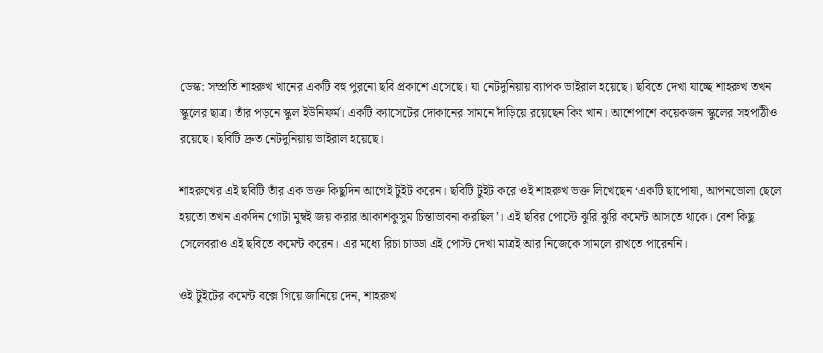ডেস্ক: সম্প্রতি শাহরুখ খানের একটি বহু পুরনো ছবি প্রকাশে এসেছে। যা নেটদুনিয়ায় ব্যাপক ভাইরাল হয়েছে। ছবিতে দেখা যাচ্ছে শাহরুখ তখন স্কুলের ছাত্র। তাঁর পড়নে স্কুল ইউনিফর্ম। একটি ক্যাসেটের দোকানের সামনে দাঁড়িয়ে রয়েছেন কিং খান। আশেপাশে কয়েকজন স্কুলের সহপাঠীও রয়েছে। ছবিটি দ্রুত নেটদুনিয়ায় ভাইরাল হয়েছে।

শাহরুখের এই ছবিটি তাঁর এক ভক্ত কিছুদিন আগেই টুইট করেন। ছবিটি টুইট করে ওই শাহরুখ ভক্ত লিখেছেন ‘একটি ছাপোষা, আপনভোলা ছেলে হয়তো তখন একদিন গোটা মুম্বই জয় করার আকাশকুসুম চিন্তাভাবনা করছিল’। এই ছবির পোস্টে ঝুরি ঝুরি কমেন্ট আসতে থাকে। বেশ কিছু সেলেবরাও এই ছবিতে কমেন্ট করেন। এর মধ্যে রিচা চাড্ডা এই পোস্ট দেখা মাত্রই আর নিজেকে সামলে রাখতে পারেননি।

ওই টুইটের কমেন্ট বক্সে গিয়ে জানিয়ে দেন, শাহরুখ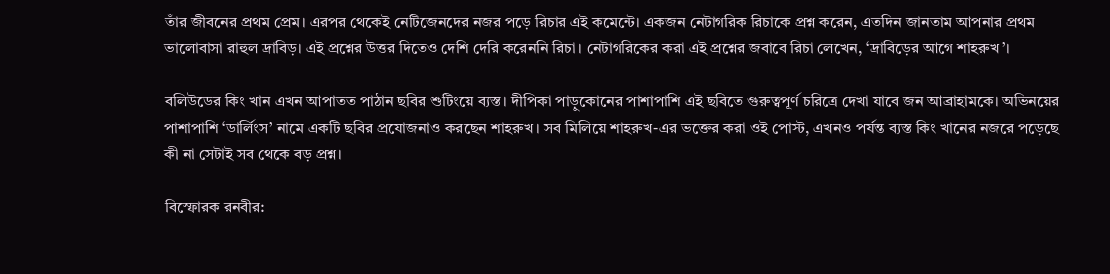তাঁর জীবনের প্রথম প্রেম। এরপর থেকেই নেটিজেনদের নজর পড়ে রিচার এই কমেন্টে। একজন নেটাগরিক রিচাকে প্রশ্ন করেন, এতদিন জানতাম আপনার প্রথম ভালোবাসা রাহুল দ্রাবিড়। এই প্রশ্নের উত্তর দিতেও দেশি দেরি করেননি রিচা। নেটাগরিকের করা এই প্রশ্নের জবাবে রিচা লেখেন, ‘দ্রাবিড়ের আগে শাহরুখ’।

বলিউডের কিং খান এখন আপাতত পাঠান ছবির শুটিংয়ে ব্যস্ত। দীপিকা পাড়ুকোনের পাশাপাশি এই ছবিতে গুরুত্বপূর্ণ চরিত্রে দেখা যাবে জন আব্রাহামকে। অভিনয়ের পাশাপাশি ‘ডার্লিংস’ নামে একটি ছবির প্রযোজনাও করছেন শাহরুখ। সব মিলিয়ে শাহরুখ-এর ভক্তের করা ওই পোস্ট, এখনও পর্যন্ত ব্যস্ত কিং খানের নজরে পড়েছে কী না সেটাই সব থেকে বড় প্রশ্ন।

বিস্ফোরক রনবীর: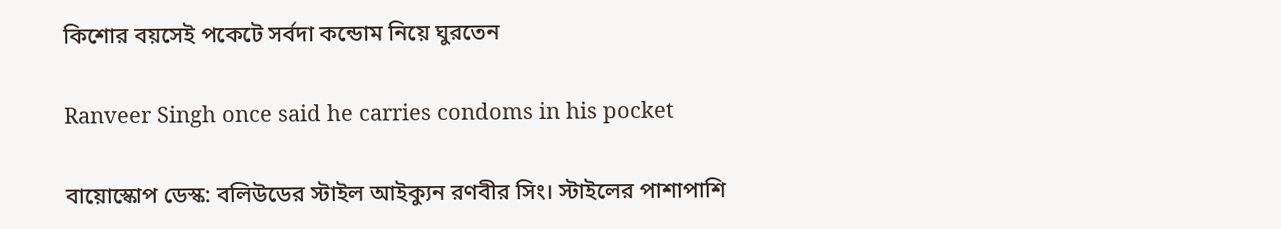কিশোর বয়সেই পকেটে সর্বদা কন্ডোম নিয়ে ঘুরতেন

Ranveer Singh once said he carries condoms in his pocket

বায়োস্কোপ ডেস্ক: বলিউডের স্টাইল আইক্যুন রণবীর সিং। স্টাইলের পাশাপাশি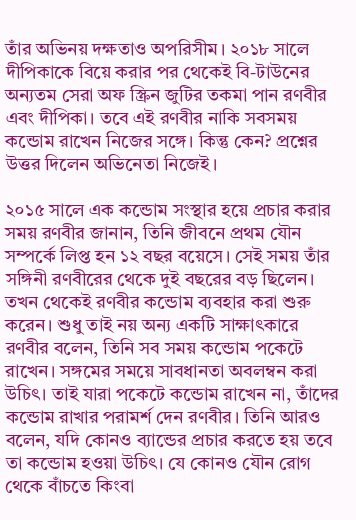তাঁর অভিনয় দক্ষতাও অপরিসীম। ২০১৮ সালে দীপিকাকে বিয়ে করার পর থেকেই বি-টাউনের অন্যতম সেরা অফ স্ক্রিন জুটির তকমা পান রণবীর এবং দীপিকা। তবে এই রণবীর নাকি সবসময় কন্ডোম রাখেন নিজের সঙ্গে। কিন্তু কেন? প্রশ্নের উত্তর দিলেন অভিনেতা নিজেই।

২০১৫ সালে এক কন্ডোম সংস্থার হয়ে প্রচার করার সময় রণবীর জানান, তিনি জীবনে প্রথম যৌন সম্পর্কে লিপ্ত হন ১২ বছর বয়েসে। সেই সময় তাঁর সঙ্গিনী রণবীরের থেকে দুই বছরের বড় ছিলেন। তখন থেকেই রণবীর কন্ডোম ব্যবহার করা শুরু করেন। শুধু তাই নয় অন্য একটি সাক্ষাৎকারে রণবীর বলেন, তিনি সব সময় কন্ডোম পকেটে রাখেন। সঙ্গমের সময়ে সাবধানতা অবলম্বন করা উচিৎ। তাই যারা পকেটে কন্ডোম রাখেন না, তাঁদের কন্ডোম রাখার পরামর্শ দেন রণবীর। তিনি আরও বলেন, যদি কোনও ব্যান্ডের প্রচার করতে হয় তবে তা কন্ডোম হওয়া উচিৎ। যে কোনও যৌন রোগ থেকে বাঁচতে কিংবা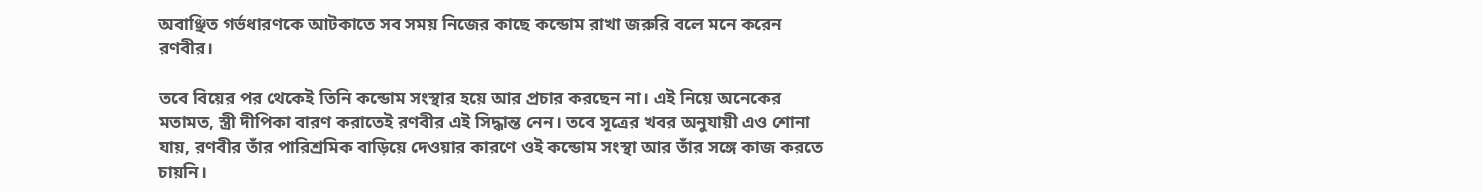অবাঞ্ছিত গর্ভধারণকে আটকাতে সব সময় নিজের কাছে কন্ডোম রাখা জরুরি বলে মনে করেন রণবীর।

তবে বিয়ের পর থেকেই তিনি কন্ডোম সংস্থার হয়ে আর প্রচার করছেন না। এই নিয়ে অনেকের মতামত, স্ত্রী দীপিকা বারণ করাতেই রণবীর এই সিদ্ধান্ত নেন। তবে সূত্রের খবর অনুযায়ী এও শোনা যায়, রণবীর তাঁর পারিশ্রমিক বাড়িয়ে দেওয়ার কারণে ওই কন্ডোম সংস্থা আর তাঁর সঙ্গে কাজ করতে চায়নি।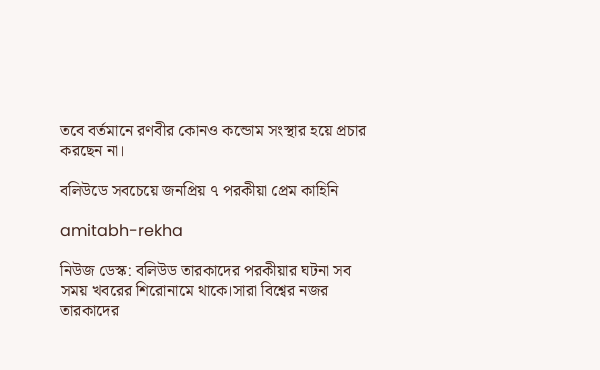তবে বর্তমানে রণবীর কোনও কন্ডোম সংস্থার হয়ে প্রচার করছেন না।

বলিউডে সবচেয়ে জনপ্রিয় ৭ পরকীয়া প্রেম কাহিনি

amitabh-rekha

নিউজ ডেস্ক: বলিউড তারকাদের পরকীয়ার ঘটনা সব সময় খবরের শিরোনামে থাকে।সারা বিশ্বের নজর তারকাদের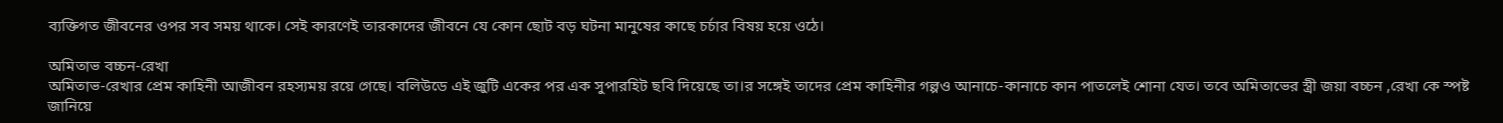ব্যক্তিগত জীবনের ওপর সব সময় থাকে। সেই কারণেই তারকাদের জীবনে যে কোন ছোট বড় ঘটনা মানুষের কাছে চর্চার বিষয় হয়ে ওঠে।

অমিতাভ বচ্চন-রেখা
অমিতাভ-রেখার প্রেম কাহিনী আজীবন রহস্যময় রয়ে গেছে। বলিউডে এই জুটি একের পর এক সুপারহিট ছবি দিয়েছে তা।র সঙ্গেই তাদের প্রেম কাহিনীর গল্পও আনাচে-কানাচে কান পাতলেই শোনা যেত। তবে অমিতাভের স্ত্রী জয়া বচ্চন ,রেখা কে স্পষ্ট জানিয়ে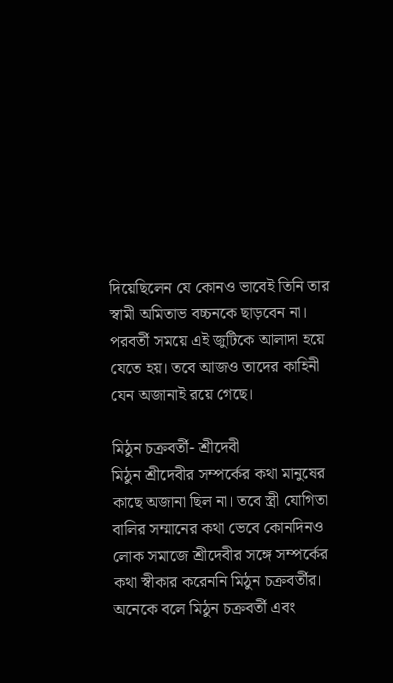দিয়েছিলেন যে কোনও ভাবেই তিনি তার স্বামী অমিতাভ বচ্চনকে ছাড়বেন না। পরবর্তী সময়ে এই জুটিকে আলাদা হয়ে যেতে হয়। তবে আজও তাদের কাহিনী যেন অজানাই রয়ে গেছে।

মিঠুন চক্রবর্তী- শ্রীদেবী
মিঠুন শ্রীদেবীর সম্পর্কের কথা মানুষের কাছে অজানা ছিল না। তবে স্ত্রী যোগিতা বালির সম্মানের কথা ভেবে কোনদিনও লোক সমাজে শ্রীদেবীর সঙ্গে সম্পর্কের কথা স্বীকার করেননি মিঠুন চক্রবর্তীর। অনেকে বলে মিঠুন চক্রবর্তী এবং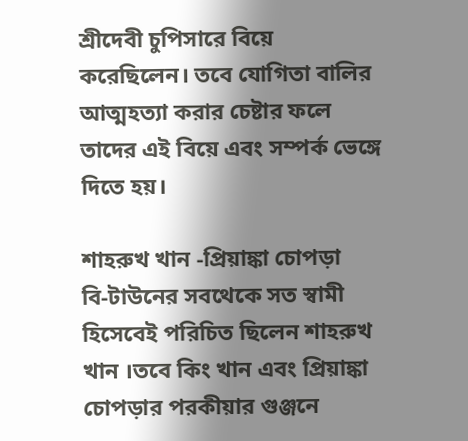শ্রীদেবী চুপিসারে বিয়ে করেছিলেন। তবে যোগিতা বালির আত্মহত্যা করার চেষ্টার ফলে তাদের এই বিয়ে এবং সম্পর্ক ভেঙ্গে দিতে হয়।

শাহরুখ খান -প্রিয়াঙ্কা চোপড়া
বি-টাউনের সবথেকে সত স্বামী হিসেবেই পরিচিত ছিলেন শাহরুখ খান ।তবে কিং খান এবং প্রিয়াঙ্কা চোপড়ার পরকীয়ার গুঞ্জনে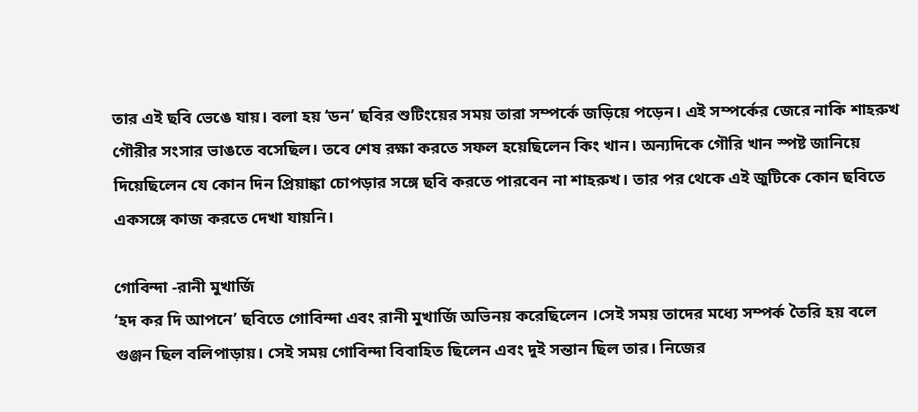তার এই ছবি ভেঙে যায়। বলা হয় ‘ডন’ ছবির শুটিংয়ের সময় তারা সম্পর্কে জড়িয়ে পড়েন। এই সম্পর্কের জেরে নাকি শাহরুখ গৌরীর সংসার ভাঙতে বসেছিল। তবে শেষ রক্ষা করতে সফল হয়েছিলেন কিং খান। অন্যদিকে গৌরি খান স্পষ্ট জানিয়ে দিয়েছিলেন যে কোন দিন প্রিয়াঙ্কা চোপড়ার সঙ্গে ছবি করতে পারবেন না শাহরুখ। তার পর থেকে এই জুটিকে কোন ছবিতে একসঙ্গে কাজ করতে দেখা যায়নি।

গোবিন্দা -রানী মুখার্জি
‘হদ কর দি আপনে’ ছবিতে গোবিন্দা এবং রানী মুখার্জি অভিনয় করেছিলেন ।সেই সময় তাদের মধ্যে সম্পর্ক তৈরি হয় বলে গুঞ্জন ছিল বলিপাড়ায়। সেই সময় গোবিন্দা বিবাহিত ছিলেন এবং দুই সন্তান ছিল তার। নিজের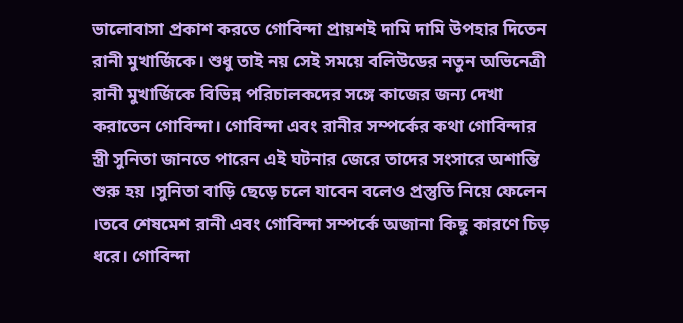ভালোবাসা প্রকাশ করতে গোবিন্দা প্রায়শই দামি দামি উপহার দিতেন রানী মুখার্জিকে। শুধু তাই নয় সেই সময়ে বলিউডের নতুন অভিনেত্রী রানী মুখার্জিকে বিভিন্ন পরিচালকদের সঙ্গে কাজের জন্য দেখা করাতেন গোবিন্দা। গোবিন্দা এবং রানীর সম্পর্কের কথা গোবিন্দার স্ত্রী সুনিতা জানতে পারেন এই ঘটনার জেরে তাদের সংসারে অশান্তি শুরু হয় ।সুনিতা বাড়ি ছেড়ে চলে যাবেন বলেও প্রস্তুতি নিয়ে ফেলেন ।তবে শেষমেশ রানী এবং গোবিন্দা সম্পর্কে অজানা কিছু কারণে চিড় ধরে। গোবিন্দা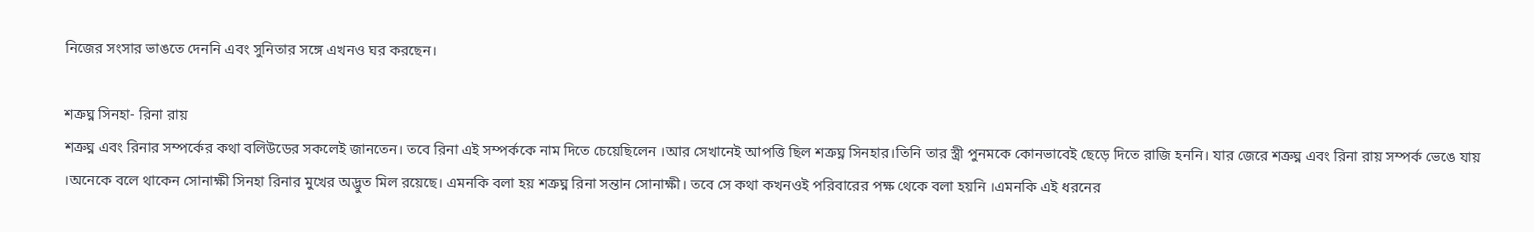নিজের সংসার ভাঙতে দেননি এবং সুনিতার সঙ্গে এখনও ঘর করছেন।

শত্রুঘ্ন সিনহা- রিনা রায়
শত্রুঘ্ন এবং রিনার সম্পর্কের কথা বলিউডের সকলেই জানতেন। তবে রিনা এই সম্পর্ককে নাম দিতে চেয়েছিলেন ।আর সেখানেই আপত্তি ছিল শত্রুঘ্ন সিনহার।তিনি তার স্ত্রী পুনমকে কোনভাবেই ছেড়ে দিতে রাজি হননি। যার জেরে শত্রুঘ্ন এবং রিনা রায় সম্পর্ক ভেঙে যায় ।অনেকে বলে থাকেন সোনাক্ষী সিনহা রিনার মুখের অদ্ভুত মিল রয়েছে। এমনকি বলা হয় শত্রুঘ্ন রিনা সন্তান সোনাক্ষী। তবে সে কথা কখনওই পরিবারের পক্ষ থেকে বলা হয়নি ।এমনকি এই ধরনের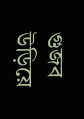গুজব উড়িয়ে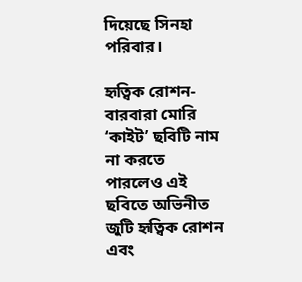দিয়েছে সিনহা পরিবার।

হৃত্বিক রোশন-বারবারা মোরি
‘কাইট’ ছবিটি নাম না করতে পারলেও এই ছবিতে অভিনীত জুটি হৃত্বিক রোশন এবং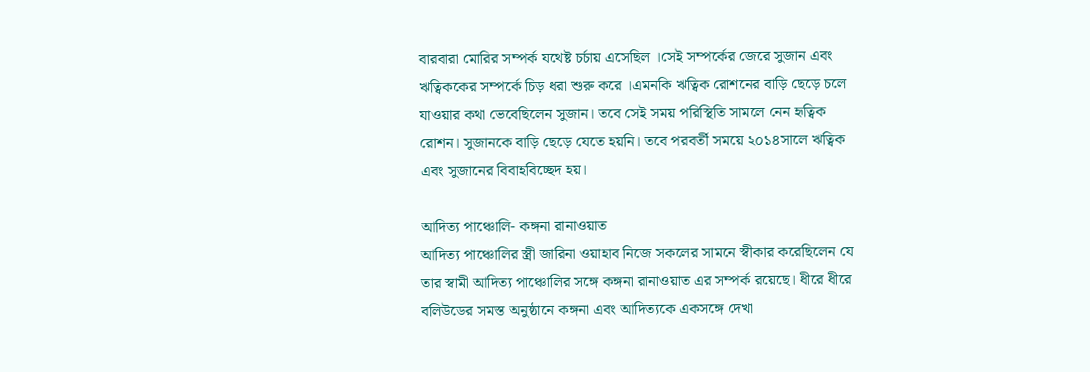বারবারা মোরির সম্পর্ক যথেষ্ট চর্চায় এসেছিল ।সেই সম্পর্কের জেরে সুজান এবং ঋত্বিককের সম্পর্কে চিড় ধরা শুরু করে ।এমনকি ঋত্বিক রোশনের বাড়ি ছেড়ে চলে যাওয়ার কথা ভেবেছিলেন সুজান। তবে সেই সময় পরিস্থিতি সামলে নেন হৃত্বিক রোশন। সুজানকে বাড়ি ছেড়ে যেতে হয়নি। তবে পরবর্তী সময়ে ২০১৪সালে ঋত্বিক এবং সুজানের বিবাহবিচ্ছেদ হয়।

আদিত্য পাঞ্চোলি- কঙ্গনা রানাওয়াত
আদিত্য পাঞ্চোলির স্ত্রী জারিনা ওয়াহাব নিজে সকলের সামনে স্বীকার করেছিলেন যে তার স্বামী আদিত্য পাঞ্চোলির সঙ্গে কঙ্গনা রানাওয়াত এর সম্পর্ক রয়েছে। ধীরে ধীরে বলিউডের সমস্ত অনুষ্ঠানে কঙ্গনা এবং আদিত্যকে একসঙ্গে দেখা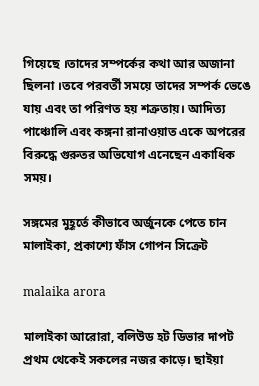গিয়েছে ।তাদের সম্পর্কের কথা আর অজানা ছিলনা ।তবে পরবর্তী সময়ে তাদের সম্পর্ক ভেঙে যায় এবং তা পরিণত হয় শত্রুতায়। আদিত্য পাঞ্চোলি এবং কঙ্গনা রানাওয়াত একে অপরের বিরুদ্ধে গুরুতর অভিযোগ এনেছেন একাধিক সময়।

সঙ্গমের মুহূর্তে কীভাবে অর্জুনকে পেতে চান মালাইকা, প্রকাশ্যে ফাঁস গোপন সিক্রেট

malaika arora

মালাইকা আরোরা, বলিউড হট ডিভার দাপট প্রথম থেকেই সকলের নজর কাড়ে। ছাইয়া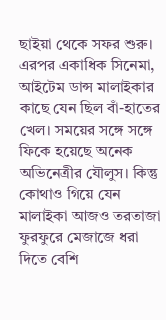ছাইয়া থেকে সফর শুরু। এরপর একাধিক সিনেমা, আইটেম ডান্স মালাইকার কাছে যেন ছিল বাঁ-হাতের খেল। সময়ের সঙ্গে সঙ্গে ফিকে হয়েছে অনেক অভিনেত্রীর যৌলুস। কিন্তু কোথাও গিয়ে যেন মালাইকা আজও তরতাজা ফুরফুরে মেজাজে ধরা দিতে বেশি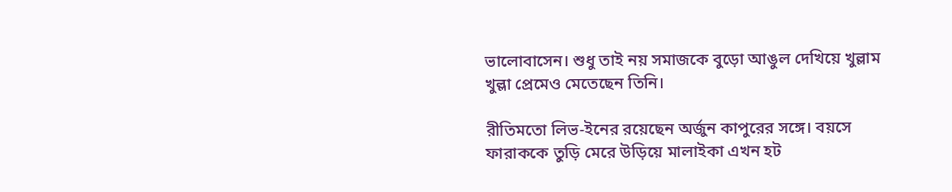ভালোবাসেন। শুধু তাই নয় সমাজকে বুড়ো আঙুল দেখিয়ে খুল্লাম খুল্লা প্রেমেও মেতেছেন তিনি।

রীতিমতো লিভ-ইনের রয়েছেন অর্জুন কাপুরের সঙ্গে। বয়সে ফারাককে তুড়ি মেরে উড়িয়ে মালাইকা এখন হট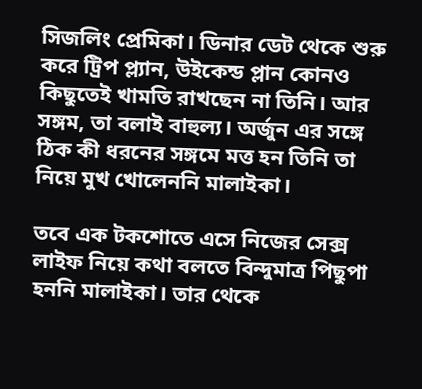সিজলিং প্রেমিকা। ডিনার ডেট থেকে শুরু করে ট্রিপ প্ল্যান, উইকেন্ড প্লান কোনও কিছুতেই খামতি রাখছেন না তিনি। আর সঙ্গম, তা বলাই বাহুল্য। অর্জুন এর সঙ্গে ঠিক কী ধরনের সঙ্গমে মত্ত হন তিনি তা নিয়ে মুখ খোলেননি মালাইকা।

তবে এক টকশোতে এসে নিজের সেক্স লাইফ নিয়ে কথা বলতে বিন্দুমাত্র পিছুপা হননি মালাইকা। তার থেকে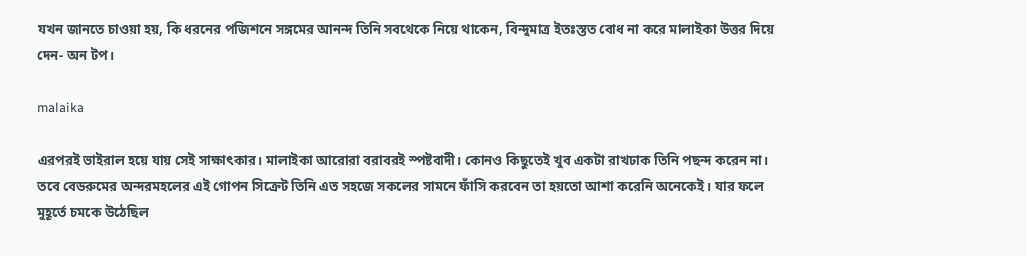যখন জানতে চাওয়া হয়, কি ধরনের পজিশনে সঙ্গমের আনন্দ তিনি সবথেকে নিয়ে থাকেন, বিন্দুমাত্র ইতঃস্তত বোধ না করে মালাইকা উত্তর দিয়ে দেন- অন টপ।

malaika

এরপরই ভাইরাল হয়ে যায় সেই সাক্ষাৎকার। মালাইকা আরোরা বরাবরই স্পষ্টবাদী। কোনও কিছুতেই খুব একটা রাখঢাক তিনি পছন্দ করেন না। তবে বেডরুমের অন্দরমহলের এই গোপন সিক্রেট তিনি এত সহজে সকলের সামনে ফাঁসি করবেন তা হয়তো আশা করেনি অনেকেই। যার ফলে মুহূর্তে চমকে উঠেছিল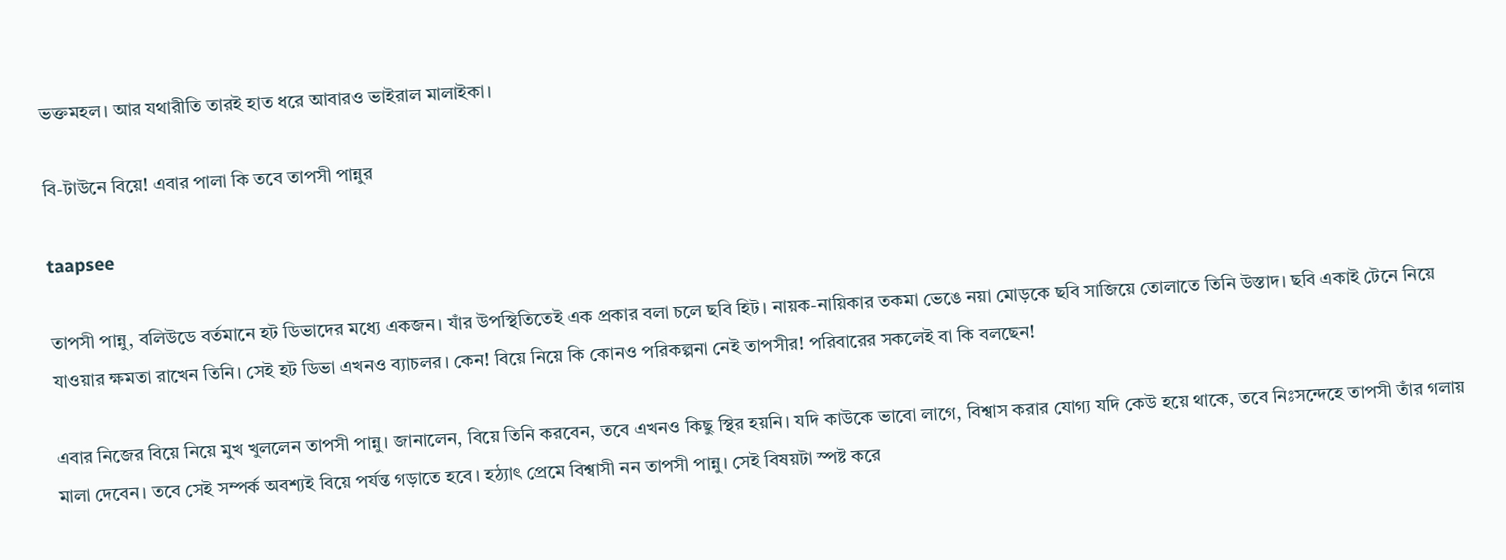ভক্তমহল। আর যথারীতি তারই হাত ধরে আবারও ভাইরাল মালাইকা।

বি-টাউনে বিয়ে! এবার পালা কি তবে তাপসী পান্নুর

taapsee

তাপসী পান্নু, বলিউডে বর্তমানে হট ডিভাদের মধ্যে একজন। যাঁর উপস্থিতিতেই এক প্রকার বলা চলে ছবি হিট। নায়ক-নায়িকার তকমা ভেঙে নয়া মোড়কে ছবি সাজিয়ে তোলাতে তিনি উস্তাদ। ছবি একাই টেনে নিয়ে যাওয়ার ক্ষমতা রাখেন তিনি। সেই হট ডিভা এখনও ব্যাচলর। কেন! বিয়ে নিয়ে কি কোনও পরিকল্পনা নেই তাপসীর! পরিবারের সকলেই বা কি বলছেন!

এবার নিজের বিয়ে নিয়ে মুখ খুললেন তাপসী পান্নু। জানালেন, বিয়ে তিনি করবেন, তবে এখনও কিছু স্থির হয়নি। যদি কাউকে ভাবো লাগে, বিশ্বাস করার যোগ্য যদি কেউ হয়ে থাকে, তবে নিঃসন্দেহে তাপসী তাঁর গলায় মালা দেবেন। তবে সেই সম্পর্ক অবশ্যই বিয়ে পর্যন্ত গড়াতে হবে। হঠ্যাৎ প্রেমে বিশ্বাসী নন তাপসী পান্নু। সেই বিষয়টা স্পষ্ট করে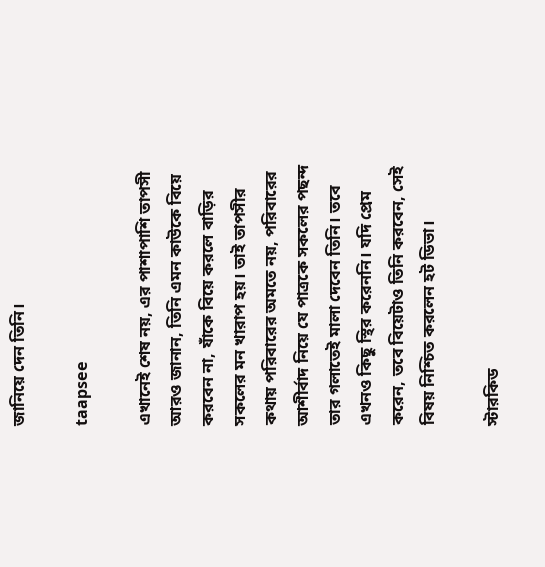জানিয়ে দেন তিনি।

taapsee

এখানেই শেষ নয়, এর পাশাপাশি তাপসী আরও জানান, তিনি এমন কাউকে বিয়ে করবেন না, যাঁকে বিয়ে করলে বাড়ির সকলের মন খারাপ হয়। তাই তাপসীর কথায় পরিবারের অমতে নয়, পরিবারের আশীর্বাদ নিয়ে যে পাত্রকে সকলের পছন্দ তার গলাতেই মালা দেবেন তিনি। তবে এখনও কিছু স্থির করেননি। যদি প্রেম করেন, তবে বিয়েটাও তিনি করবেন, সেই বিষয় নিশ্চিত করলেন হট ডিভা।

স্টারকিড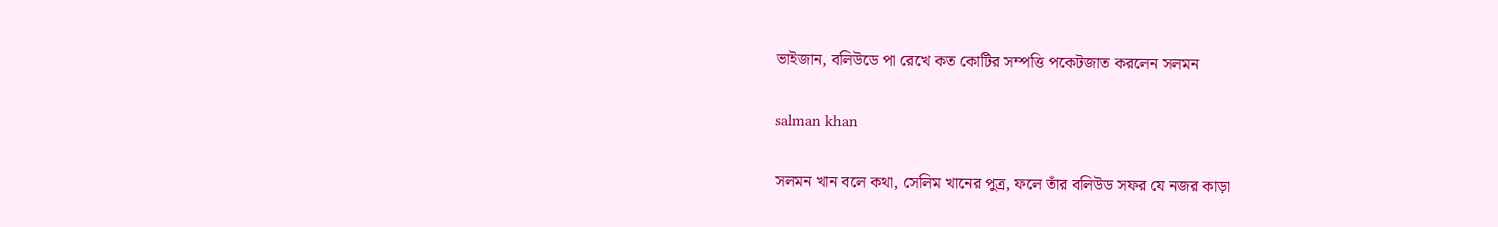ভাইজান, বলিউডে পা রেখে কত কোটির সম্পত্তি পকেটজাত করলেন সলমন

salman khan

সলমন খান বলে কথা, সেলিম খানের পুত্র, ফলে তাঁর বলিউড সফর যে নজর কাড়া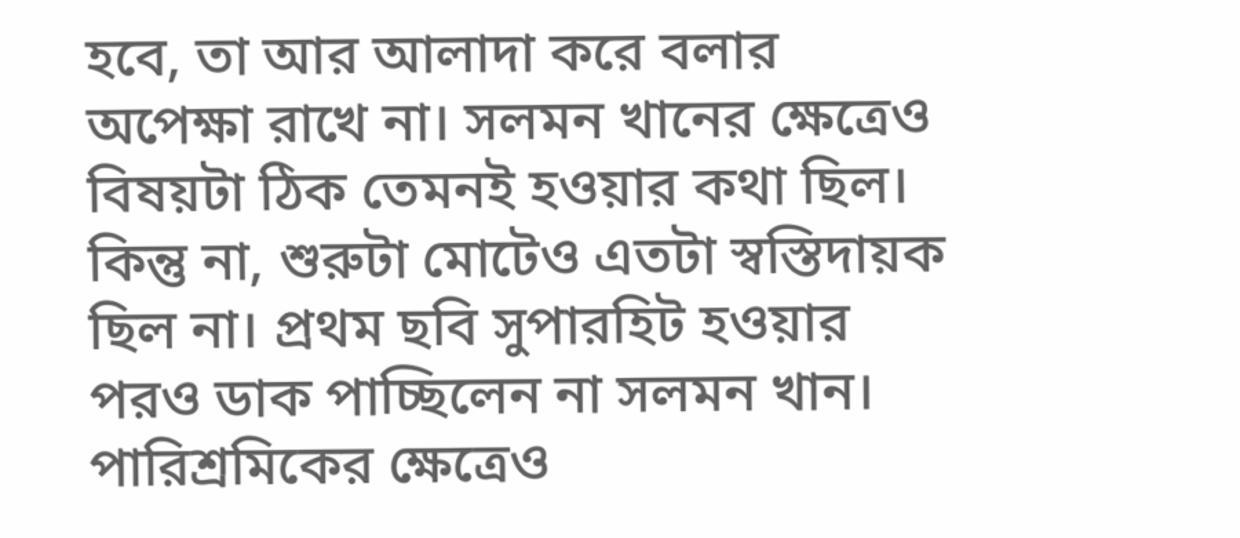হবে, তা আর আলাদা করে বলার অপেক্ষা রাখে না। সলমন খানের ক্ষেত্রেও বিষয়টা ঠিক তেমনই হওয়ার কথা ছিল। কিন্তু না, শুরুটা মোটেও এতটা স্বস্তিদায়ক ছিল না। প্রথম ছবি সুপারহিট হওয়ার পরও ডাক পাচ্ছিলেন না সলমন খান। পারিশ্রমিকের ক্ষেত্রেও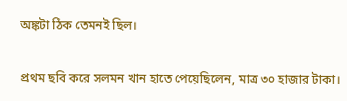অঙ্কটা ঠিক তেমনই ছিল।

প্রথম ছবি করে সলমন খান হাতে পেয়েছিলেন, মাত্র ৩০ হাজার টাকা।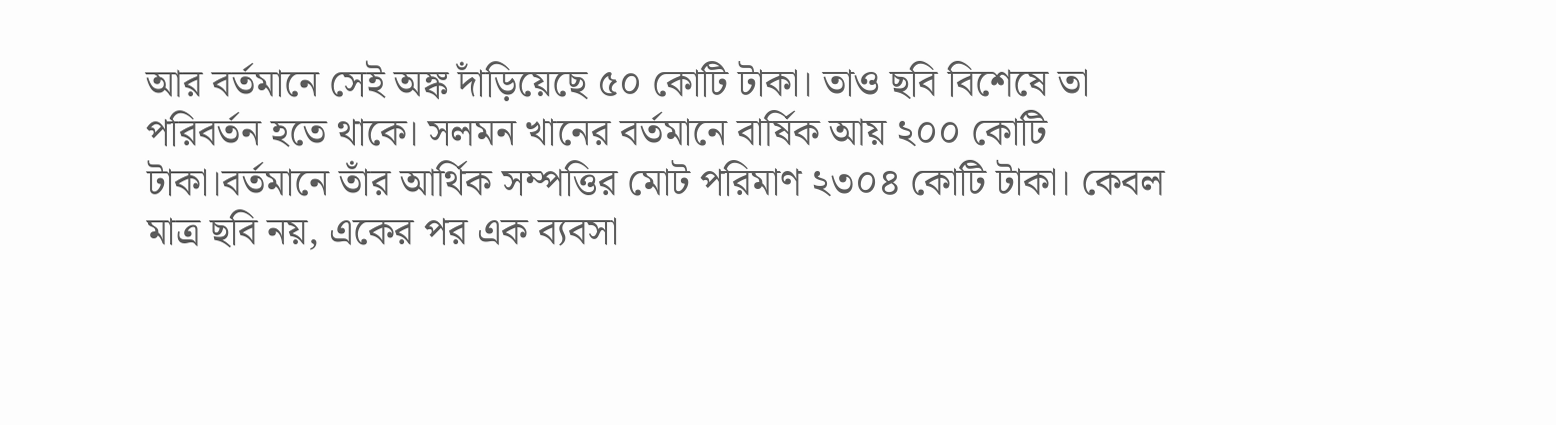আর বর্তমানে সেই অঙ্ক দাঁড়িয়েছে ৫০ কোটি টাকা। তাও ছবি বিশেষে তা পরিবর্তন হতে থাকে। সলমন খানের বর্তমানে বার্ষিক আয় ২০০ কোটি টাকা।বর্তমানে তাঁর আর্থিক সম্পত্তির মোট পরিমাণ ২৩০৪ কোটি টাকা। কেবল মাত্র ছবি নয়, একের পর এক ব্যবসা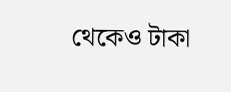থেকেও টাকা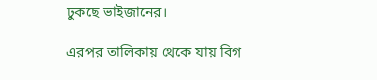ঢুকছে ভাইজানের।

এরপর তালিকায় থেকে যায় বিগ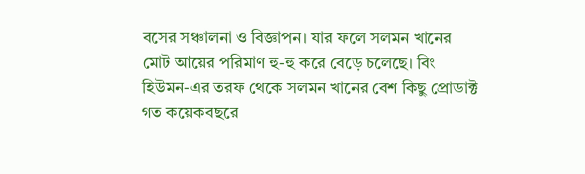বসের সঞ্চালনা ও বিজ্ঞাপন। যার ফলে সলমন খানের মোট আয়ের পরিমাণ হু-হু করে বেড়ে চলেছে। বিং হিউমন-এর তরফ থেকে সলমন খানের বেশ কিছু প্রোডাক্ট গত কয়েকবছরে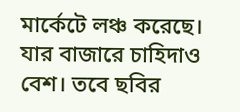মার্কেটে লঞ্চ করেছে। যার বাজারে চাহিদাও বেশ। তবে ছবির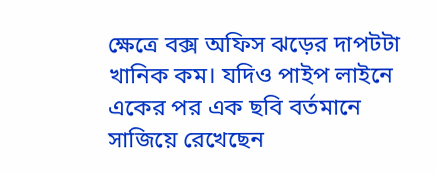ক্ষেত্রে বক্স অফিস ঝড়ের দাপটটা খানিক কম। যদিও পাইপ লাইনে একের পর এক ছবি বর্তমানে সাজিয়ে রেখেছেন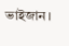ভাইজান।